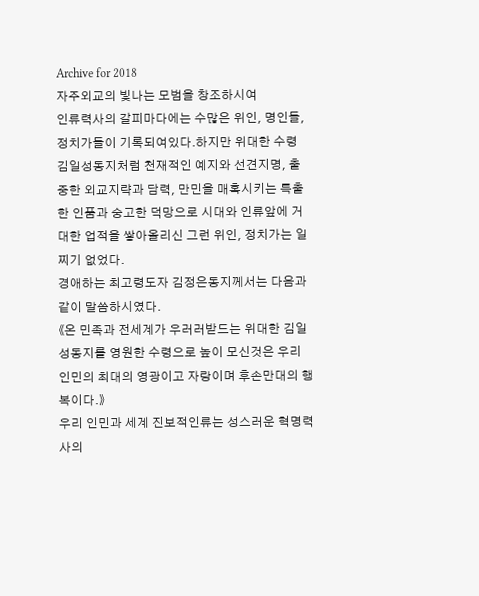Archive for 2018
자주외교의 빛나는 모범을 창조하시여
인류력사의 갈피마다에는 수많은 위인, 명인들, 정치가들이 기록되여있다.하지만 위대한 수령 김일성동지처럼 천재적인 예지와 선견지명, 출중한 외교지략과 담력, 만민을 매혹시키는 특출한 인품과 숭고한 덕망으로 시대와 인류앞에 거대한 업적을 쌓아올리신 그런 위인, 정치가는 일찌기 없었다.
경애하는 최고령도자 김정은동지께서는 다음과 같이 말씀하시였다.
《온 민족과 전세계가 우러러받드는 위대한 김일성동지를 영원한 수령으로 높이 모신것은 우리 인민의 최대의 영광이고 자랑이며 후손만대의 행복이다.》
우리 인민과 세계 진보적인류는 성스러운 혁명력사의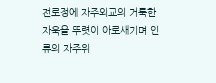전로정에 자주외교의 거룩한 자욱을 뚜렷이 아로새기며 인류의 자주위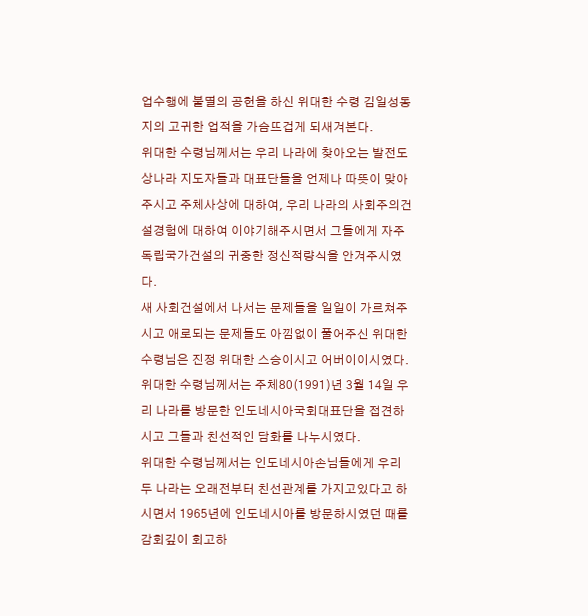업수행에 불멸의 공헌을 하신 위대한 수령 김일성동지의 고귀한 업적을 가슴뜨겁게 되새겨본다.
위대한 수령님께서는 우리 나라에 찾아오는 발전도상나라 지도자들과 대표단들을 언제나 따뜻이 맞아주시고 주체사상에 대하여, 우리 나라의 사회주의건설경험에 대하여 이야기해주시면서 그들에게 자주독립국가건설의 귀중한 정신적량식을 안겨주시였다.
새 사회건설에서 나서는 문제들을 일일이 가르쳐주시고 애로되는 문제들도 아낌없이 풀어주신 위대한 수령님은 진정 위대한 스승이시고 어버이이시였다.
위대한 수령님께서는 주체80(1991)년 3월 14일 우리 나라를 방문한 인도네시아국회대표단을 접견하시고 그들과 친선적인 담화를 나누시였다.
위대한 수령님께서는 인도네시아손님들에게 우리 두 나라는 오래전부터 친선관계를 가지고있다고 하시면서 1965년에 인도네시아를 방문하시였던 때를 감회깊이 회고하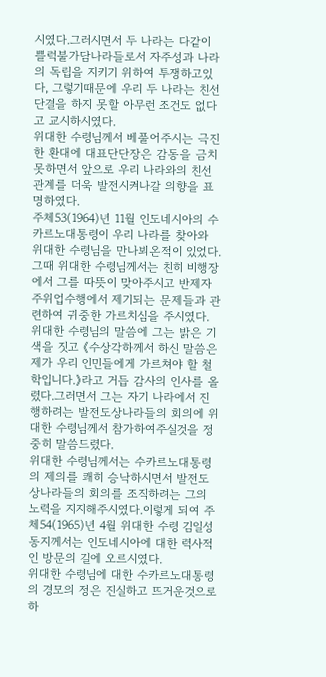시였다.그러시면서 두 나라는 다같이 쁠럭불가담나라들로서 자주성과 나라의 독립을 지키기 위하여 투쟁하고있다, 그렇기때문에 우리 두 나라는 친선단결을 하지 못할 아무런 조건도 없다고 교시하시였다.
위대한 수령님께서 베풀어주시는 극진한 환대에 대표단단장은 감동을 금치 못하면서 앞으로 우리 나라와의 친선관계를 더욱 발전시켜나갈 의향을 표명하였다.
주체53(1964)년 11월 인도네시아의 수카르노대통령이 우리 나라를 찾아와 위대한 수령님을 만나뵈온적이 있었다.그때 위대한 수령님께서는 친히 비행장에서 그를 따뜻이 맞아주시고 반제자주위업수행에서 제기되는 문제들과 관련하여 귀중한 가르치심을 주시였다.
위대한 수령님의 말씀에 그는 밝은 기색을 짓고 《수상각하께서 하신 말씀은 제가 우리 인민들에게 가르쳐야 할 철학입니다.》라고 거듭 감사의 인사를 올렸다.그러면서 그는 자기 나라에서 진행하려는 발전도상나라들의 회의에 위대한 수령님께서 참가하여주실것을 정중히 말씀드렸다.
위대한 수령님께서는 수카르노대통령의 제의를 쾌히 승낙하시면서 발전도상나라들의 회의를 조직하려는 그의 노력을 지지해주시였다.이렇게 되여 주체54(1965)년 4월 위대한 수령 김일성동지께서는 인도네시아에 대한 력사적인 방문의 길에 오르시였다.
위대한 수령님에 대한 수카르노대통령의 경모의 정은 진실하고 뜨거운것으로 하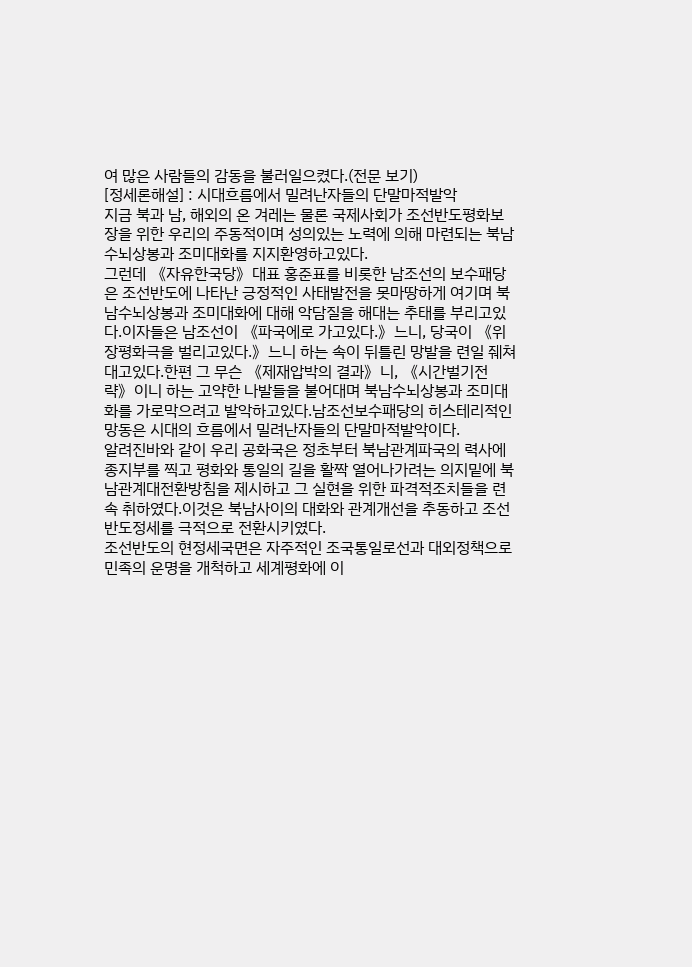여 많은 사람들의 감동을 불러일으켰다.(전문 보기)
[정세론해설] : 시대흐름에서 밀려난자들의 단말마적발악
지금 북과 남, 해외의 온 겨레는 물론 국제사회가 조선반도평화보장을 위한 우리의 주동적이며 성의있는 노력에 의해 마련되는 북남수뇌상봉과 조미대화를 지지환영하고있다.
그런데 《자유한국당》대표 홍준표를 비롯한 남조선의 보수패당은 조선반도에 나타난 긍정적인 사태발전을 못마땅하게 여기며 북남수뇌상봉과 조미대화에 대해 악담질을 해대는 추태를 부리고있다.이자들은 남조선이 《파국에로 가고있다.》느니, 당국이 《위장평화극을 벌리고있다.》느니 하는 속이 뒤틀린 망발을 련일 줴쳐대고있다.한편 그 무슨 《제재압박의 결과》니, 《시간벌기전략》이니 하는 고약한 나발들을 불어대며 북남수뇌상봉과 조미대화를 가로막으려고 발악하고있다.남조선보수패당의 히스테리적인 망동은 시대의 흐름에서 밀려난자들의 단말마적발악이다.
알려진바와 같이 우리 공화국은 정초부터 북남관계파국의 력사에 종지부를 찍고 평화와 통일의 길을 활짝 열어나가려는 의지밑에 북남관계대전환방침을 제시하고 그 실현을 위한 파격적조치들을 련속 취하였다.이것은 북남사이의 대화와 관계개선을 추동하고 조선반도정세를 극적으로 전환시키였다.
조선반도의 현정세국면은 자주적인 조국통일로선과 대외정책으로 민족의 운명을 개척하고 세계평화에 이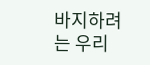바지하려는 우리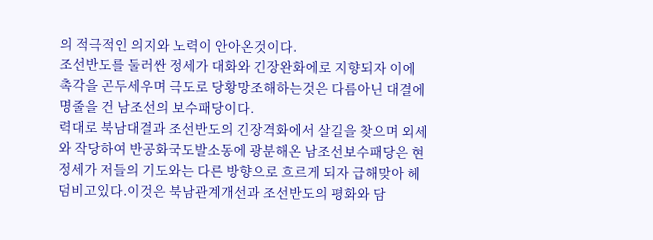의 적극적인 의지와 노력이 안아온것이다.
조선반도를 둘러싼 정세가 대화와 긴장완화에로 지향되자 이에 촉각을 곤두세우며 극도로 당황망조해하는것은 다름아닌 대결에 명줄을 건 남조선의 보수패당이다.
력대로 북남대결과 조선반도의 긴장격화에서 살길을 찾으며 외세와 작당하여 반공화국도발소동에 광분해온 남조선보수패당은 현정세가 저들의 기도와는 다른 방향으로 흐르게 되자 급해맞아 헤덤비고있다.이것은 북남관계개선과 조선반도의 평화와 담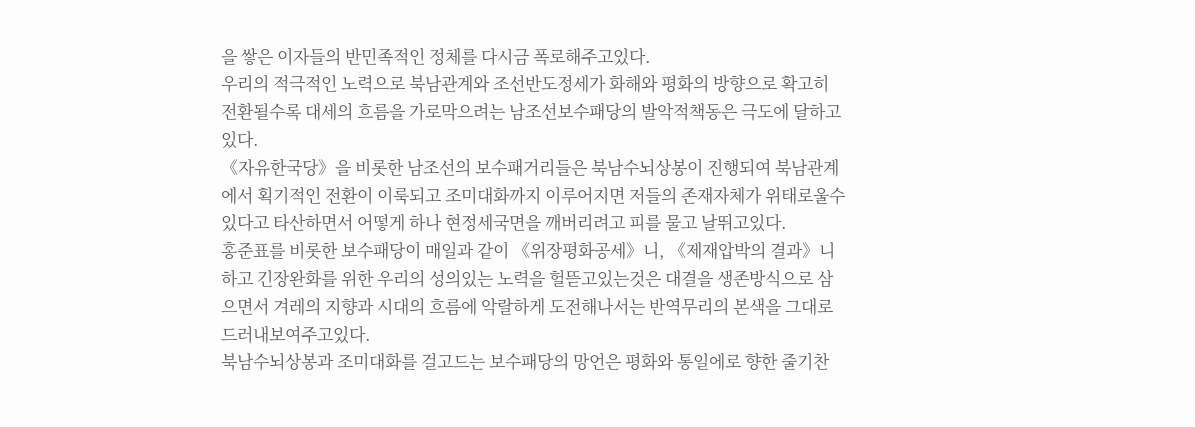을 쌓은 이자들의 반민족적인 정체를 다시금 폭로해주고있다.
우리의 적극적인 노력으로 북남관계와 조선반도정세가 화해와 평화의 방향으로 확고히 전환될수록 대세의 흐름을 가로막으려는 남조선보수패당의 발악적책동은 극도에 달하고있다.
《자유한국당》을 비롯한 남조선의 보수패거리들은 북남수뇌상봉이 진행되여 북남관계에서 획기적인 전환이 이룩되고 조미대화까지 이루어지면 저들의 존재자체가 위태로울수 있다고 타산하면서 어떻게 하나 현정세국면을 깨버리려고 피를 물고 날뛰고있다.
홍준표를 비롯한 보수패당이 매일과 같이 《위장평화공세》니, 《제재압박의 결과》니 하고 긴장완화를 위한 우리의 성의있는 노력을 헐뜯고있는것은 대결을 생존방식으로 삼으면서 겨레의 지향과 시대의 흐름에 악랄하게 도전해나서는 반역무리의 본색을 그대로 드러내보여주고있다.
북남수뇌상봉과 조미대화를 걸고드는 보수패당의 망언은 평화와 통일에로 향한 줄기찬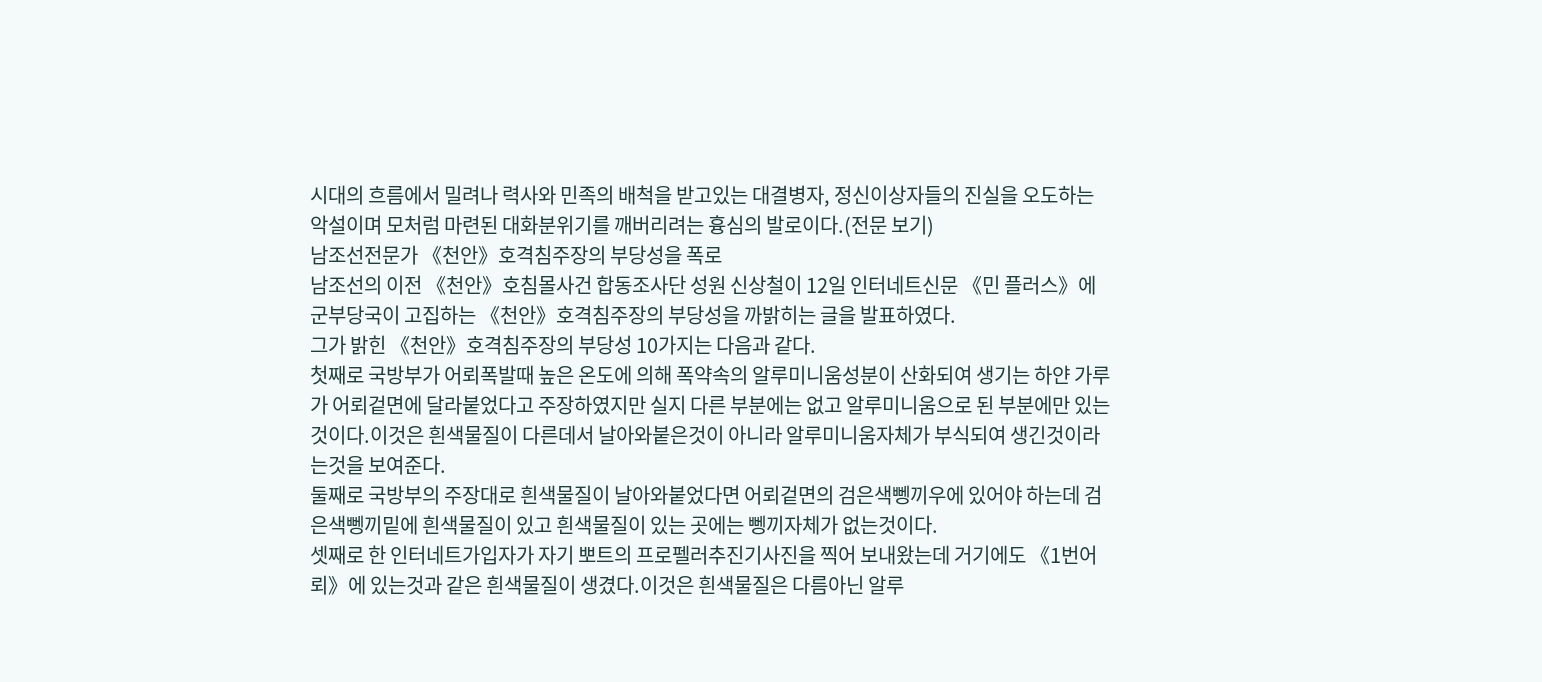시대의 흐름에서 밀려나 력사와 민족의 배척을 받고있는 대결병자, 정신이상자들의 진실을 오도하는 악설이며 모처럼 마련된 대화분위기를 깨버리려는 흉심의 발로이다.(전문 보기)
남조선전문가 《천안》호격침주장의 부당성을 폭로
남조선의 이전 《천안》호침몰사건 합동조사단 성원 신상철이 12일 인터네트신문 《민 플러스》에 군부당국이 고집하는 《천안》호격침주장의 부당성을 까밝히는 글을 발표하였다.
그가 밝힌 《천안》호격침주장의 부당성 10가지는 다음과 같다.
첫째로 국방부가 어뢰폭발때 높은 온도에 의해 폭약속의 알루미니움성분이 산화되여 생기는 하얀 가루가 어뢰겉면에 달라붙었다고 주장하였지만 실지 다른 부분에는 없고 알루미니움으로 된 부분에만 있는것이다.이것은 흰색물질이 다른데서 날아와붙은것이 아니라 알루미니움자체가 부식되여 생긴것이라는것을 보여준다.
둘째로 국방부의 주장대로 흰색물질이 날아와붙었다면 어뢰겉면의 검은색뼁끼우에 있어야 하는데 검은색뼁끼밑에 흰색물질이 있고 흰색물질이 있는 곳에는 뼁끼자체가 없는것이다.
셋째로 한 인터네트가입자가 자기 뽀트의 프로펠러추진기사진을 찍어 보내왔는데 거기에도 《1번어뢰》에 있는것과 같은 흰색물질이 생겼다.이것은 흰색물질은 다름아닌 알루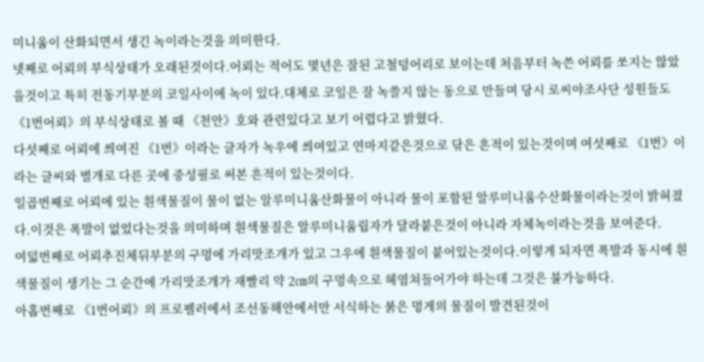미니움이 산화되면서 생긴 녹이라는것을 의미한다.
넷째로 어뢰의 부식상태가 오래된것이다.어뢰는 적어도 몇년은 잘된 고철덩어리로 보이는데 처음부터 녹쓴 어뢰를 쏘지는 않았을것이고 특히 전동기부분의 코일사이에 녹이 있다.대체로 코일은 잘 녹쓸지 않는 동으로 만들며 당시 로씨야조사단 성원들도 《1번어뢰》의 부식상태로 볼 때 《천안》호와 관련있다고 보기 어렵다고 밝혔다.
다섯째로 어뢰에 씌여진 《1번》이라는 글자가 녹우에 씌여있고 연마지같은것으로 닦은 흔적이 있는것이며 여섯째로 《1번》이라는 글씨와 별개로 다른 곳에 중성필로 써본 흔적이 있는것이다.
일곱번째로 어뢰에 있는 흰색물질이 물이 없는 알루미니움산화물이 아니라 물이 포함된 알루미니움수산화물이라는것이 밝혀졌다.이것은 폭발이 없었다는것을 의미하며 흰색물질은 알루미니움립자가 달라붙은것이 아니라 자체녹이라는것을 보여준다.
여덟번째로 어뢰추진체뒤부분의 구멍에 가리맛조개가 있고 그우에 흰색물질이 붙어있는것이다.이렇게 되자면 폭발과 동시에 흰색물질이 생기는 그 순간에 가리맛조개가 재빨리 약 2㎝의 구멍속으로 헤염쳐들어가야 하는데 그것은 불가능하다.
아홉번째로 《1번어뢰》의 프로펠러에서 조선동해안에서만 서식하는 붉은 멍게의 물질이 발견된것이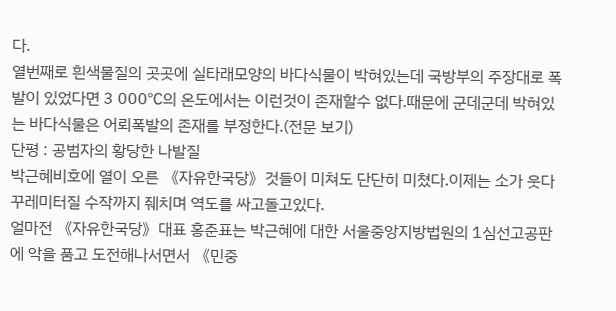다.
열번째로 흰색물질의 곳곳에 실타래모양의 바다식물이 박혀있는데 국방부의 주장대로 폭발이 있었다면 3 000℃의 온도에서는 이런것이 존재할수 없다.때문에 군데군데 박혀있는 바다식물은 어뢰폭발의 존재를 부정한다.(전문 보기)
단평 : 공범자의 황당한 나발질
박근혜비호에 열이 오른 《자유한국당》것들이 미쳐도 단단히 미쳤다.이제는 소가 웃다 꾸레미터질 수작까지 줴치며 역도를 싸고돌고있다.
얼마전 《자유한국당》대표 홍준표는 박근혜에 대한 서울중앙지방법원의 1심선고공판에 악을 품고 도전해나서면서 《민중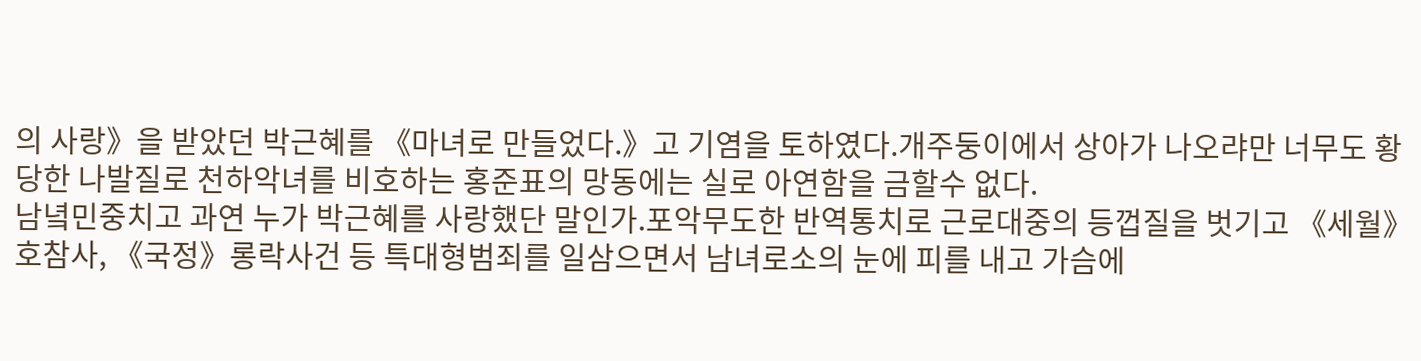의 사랑》을 받았던 박근혜를 《마녀로 만들었다.》고 기염을 토하였다.개주둥이에서 상아가 나오랴만 너무도 황당한 나발질로 천하악녀를 비호하는 홍준표의 망동에는 실로 아연함을 금할수 없다.
남녘민중치고 과연 누가 박근혜를 사랑했단 말인가.포악무도한 반역통치로 근로대중의 등껍질을 벗기고 《세월》호참사, 《국정》롱락사건 등 특대형범죄를 일삼으면서 남녀로소의 눈에 피를 내고 가슴에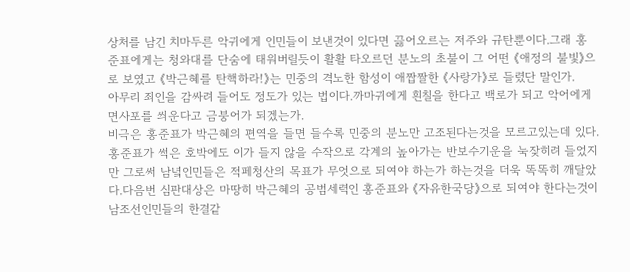상처를 남긴 치마두른 악귀에게 인민들이 보낸것이 있다면 끓어오르는 저주와 규탄뿐이다.그래 홍준표에게는 청와대를 단숨에 태워버릴듯이 활활 타오르던 분노의 초불이 그 어떤 《애정의 불빛》으로 보였고 《박근혜를 탄핵하라!》는 민중의 격노한 함성이 애짭짤한 《사랑가》로 들렸단 말인가.
아무리 죄인을 감싸려 들어도 정도가 있는 법이다.까마귀에게 흰칠을 한다고 백로가 되고 악어에게 면사포를 씌운다고 금붕어가 되겠는가.
비극은 홍준표가 박근혜의 편역을 들면 들수록 민중의 분노만 고조된다는것을 모르고있는데 있다.홍준표가 썩은 호박에도 이가 들지 않을 수작으로 각계의 높아가는 반보수기운을 눅잦히려 들었지만 그로써 남녘인민들은 적페청산의 목표가 무엇으로 되여야 하는가 하는것을 더욱 똑똑히 깨달았다.다음번 심판대상은 마땅히 박근혜의 공범세력인 홍준표와 《자유한국당》으로 되여야 한다는것이 남조선인민들의 한결같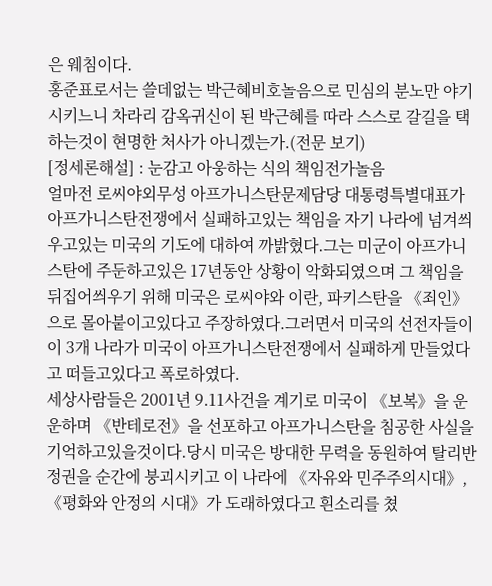은 웨침이다.
홍준표로서는 쓸데없는 박근혜비호놀음으로 민심의 분노만 야기시키느니 차라리 감옥귀신이 된 박근혜를 따라 스스로 갈길을 택하는것이 현명한 처사가 아니겠는가.(전문 보기)
[정세론해설] : 눈감고 아웅하는 식의 책임전가놀음
얼마전 로씨야외무성 아프가니스탄문제담당 대통령특별대표가 아프가니스탄전쟁에서 실패하고있는 책임을 자기 나라에 넘겨씌우고있는 미국의 기도에 대하여 까밝혔다.그는 미군이 아프가니스탄에 주둔하고있은 17년동안 상황이 악화되였으며 그 책임을 뒤집어씌우기 위해 미국은 로씨야와 이란, 파키스탄을 《죄인》으로 몰아붙이고있다고 주장하였다.그러면서 미국의 선전자들이 이 3개 나라가 미국이 아프가니스탄전쟁에서 실패하게 만들었다고 떠들고있다고 폭로하였다.
세상사람들은 2001년 9.11사건을 계기로 미국이 《보복》을 운운하며 《반테로전》을 선포하고 아프가니스탄을 침공한 사실을 기억하고있을것이다.당시 미국은 방대한 무력을 동원하여 탈리반정권을 순간에 붕괴시키고 이 나라에 《자유와 민주주의시대》, 《평화와 안정의 시대》가 도래하였다고 흰소리를 쳤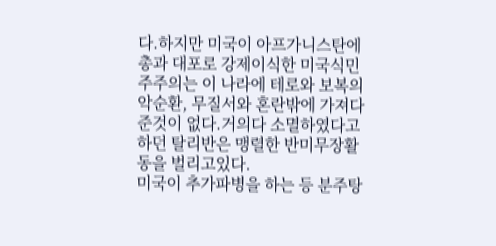다.하지만 미국이 아프가니스탄에 총과 대포로 강제이식한 미국식민주주의는 이 나라에 테로와 보복의 악순환, 무질서와 혼란밖에 가져다준것이 없다.거의다 소멸하였다고 하던 탈리반은 맹렬한 반미무장활동을 벌리고있다.
미국이 추가파병을 하는 등 분주탕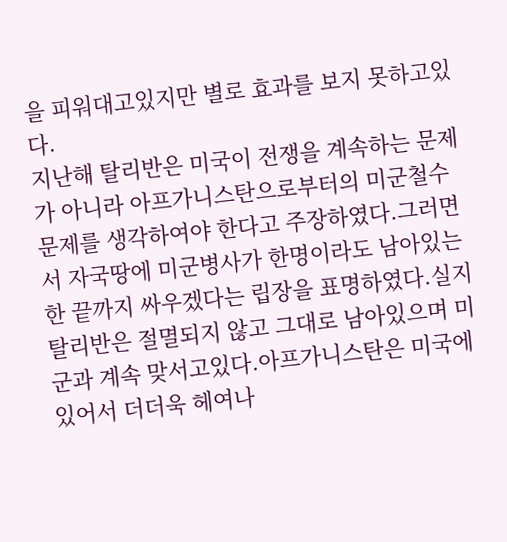을 피워대고있지만 별로 효과를 보지 못하고있다.
지난해 탈리반은 미국이 전쟁을 계속하는 문제가 아니라 아프가니스탄으로부터의 미군철수문제를 생각하여야 한다고 주장하였다.그러면서 자국땅에 미군병사가 한명이라도 남아있는 한 끝까지 싸우겠다는 립장을 표명하였다.실지 탈리반은 절멸되지 않고 그대로 남아있으며 미군과 계속 맞서고있다.아프가니스탄은 미국에 있어서 더더욱 헤여나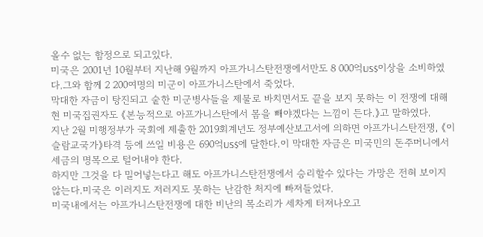올수 없는 함정으로 되고있다.
미국은 2001년 10월부터 지난해 9월까지 아프가니스탄전쟁에서만도 8 000억US$이상을 소비하였다.그와 함께 2 200여명의 미군이 아프가니스탄에서 죽었다.
막대한 자금이 탕진되고 숱한 미군병사들을 제물로 바치면서도 끝을 보지 못하는 이 전쟁에 대해 현 미국집권자도 《본능적으로 아프가니스탄에서 몸을 빼야겠다는 느낌이 든다.》고 말하였다.
지난 2월 미행정부가 국회에 제출한 2019회계년도 정부예산보고서에 의하면 아프가니스탄전쟁, 《이슬람교국가》타격 등에 쓰일 비용은 690억US$에 달한다.이 막대한 자금은 미국민의 돈주머니에서 세금의 명목으로 털어내야 한다.
하지만 그것을 다 밀어넣는다고 해도 아프가니스탄전쟁에서 승리할수 있다는 가망은 전혀 보이지 않는다.미국은 이러지도 저러지도 못하는 난감한 처지에 빠져들었다.
미국내에서는 아프가니스탄전쟁에 대한 비난의 목소리가 세차게 터져나오고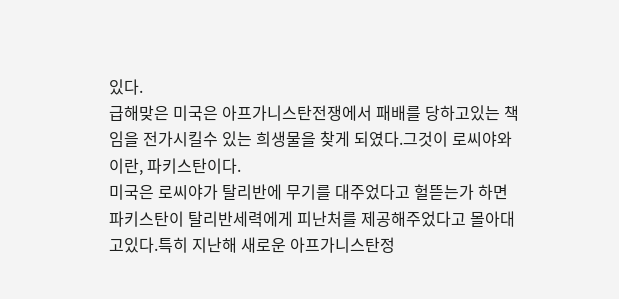있다.
급해맞은 미국은 아프가니스탄전쟁에서 패배를 당하고있는 책임을 전가시킬수 있는 희생물을 찾게 되였다.그것이 로씨야와 이란, 파키스탄이다.
미국은 로씨야가 탈리반에 무기를 대주었다고 헐뜯는가 하면 파키스탄이 탈리반세력에게 피난처를 제공해주었다고 몰아대고있다.특히 지난해 새로운 아프가니스탄정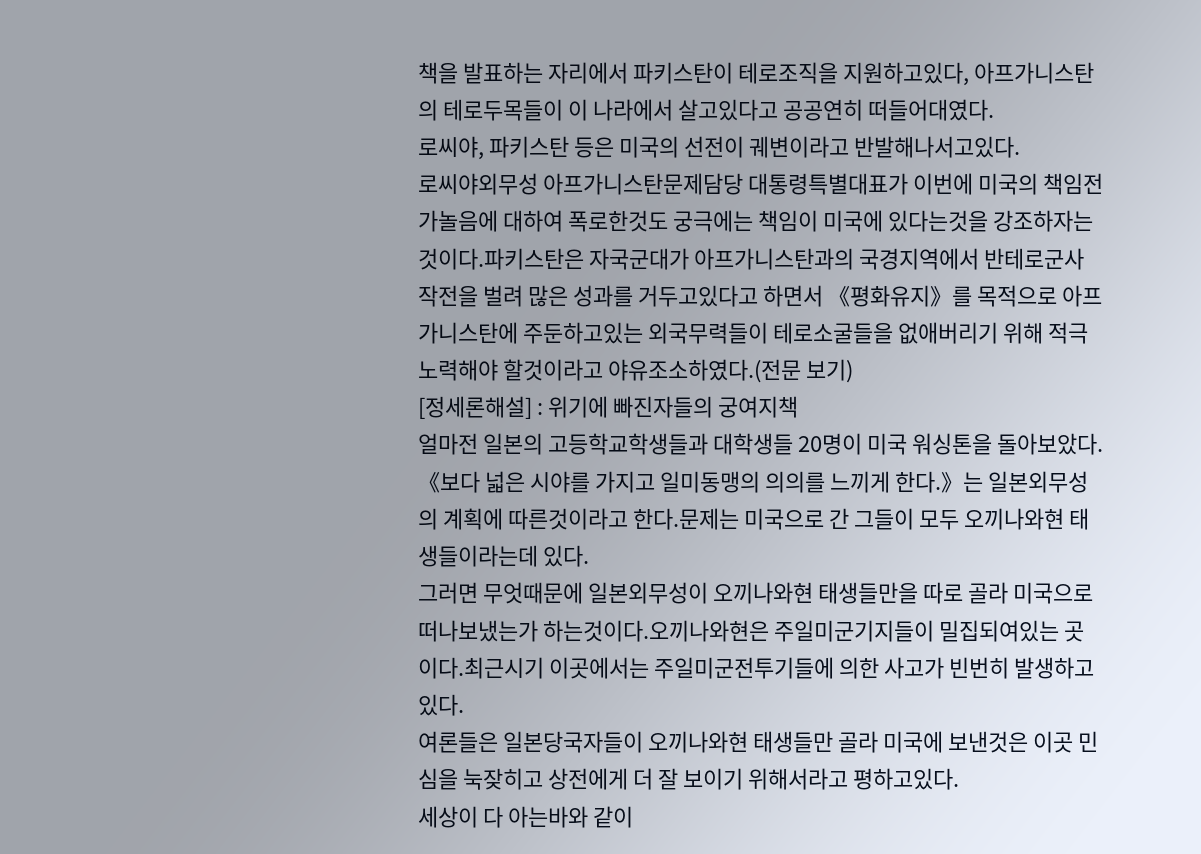책을 발표하는 자리에서 파키스탄이 테로조직을 지원하고있다, 아프가니스탄의 테로두목들이 이 나라에서 살고있다고 공공연히 떠들어대였다.
로씨야, 파키스탄 등은 미국의 선전이 궤변이라고 반발해나서고있다.
로씨야외무성 아프가니스탄문제담당 대통령특별대표가 이번에 미국의 책임전가놀음에 대하여 폭로한것도 궁극에는 책임이 미국에 있다는것을 강조하자는것이다.파키스탄은 자국군대가 아프가니스탄과의 국경지역에서 반테로군사작전을 벌려 많은 성과를 거두고있다고 하면서 《평화유지》를 목적으로 아프가니스탄에 주둔하고있는 외국무력들이 테로소굴들을 없애버리기 위해 적극 노력해야 할것이라고 야유조소하였다.(전문 보기)
[정세론해설] : 위기에 빠진자들의 궁여지책
얼마전 일본의 고등학교학생들과 대학생들 20명이 미국 워싱톤을 돌아보았다.《보다 넓은 시야를 가지고 일미동맹의 의의를 느끼게 한다.》는 일본외무성의 계획에 따른것이라고 한다.문제는 미국으로 간 그들이 모두 오끼나와현 태생들이라는데 있다.
그러면 무엇때문에 일본외무성이 오끼나와현 태생들만을 따로 골라 미국으로 떠나보냈는가 하는것이다.오끼나와현은 주일미군기지들이 밀집되여있는 곳이다.최근시기 이곳에서는 주일미군전투기들에 의한 사고가 빈번히 발생하고있다.
여론들은 일본당국자들이 오끼나와현 태생들만 골라 미국에 보낸것은 이곳 민심을 눅잦히고 상전에게 더 잘 보이기 위해서라고 평하고있다.
세상이 다 아는바와 같이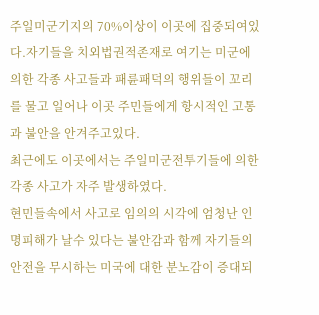주일미군기지의 70%이상이 이곳에 집중되여있다.자기들을 치외법권적존재로 여기는 미군에 의한 각종 사고들과 패륜패덕의 행위들이 꼬리를 물고 일어나 이곳 주민들에게 항시적인 고통과 불안을 안겨주고있다.
최근에도 이곳에서는 주일미군전투기들에 의한 각종 사고가 자주 발생하였다.
현민들속에서 사고로 임의의 시각에 엄청난 인명피해가 날수 있다는 불안감과 함께 자기들의 안전을 무시하는 미국에 대한 분노감이 증대되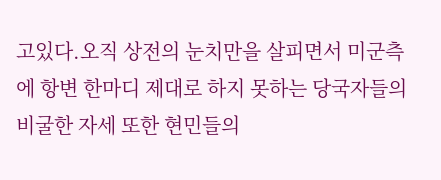고있다.오직 상전의 눈치만을 살피면서 미군측에 항변 한마디 제대로 하지 못하는 당국자들의 비굴한 자세 또한 현민들의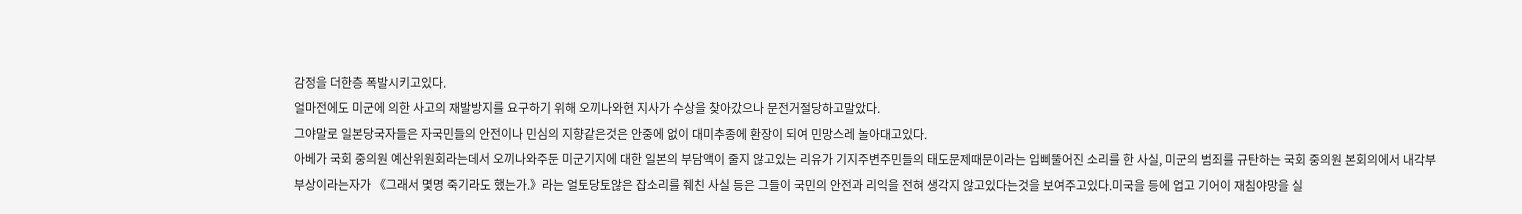감정을 더한층 폭발시키고있다.
얼마전에도 미군에 의한 사고의 재발방지를 요구하기 위해 오끼나와현 지사가 수상을 찾아갔으나 문전거절당하고말았다.
그야말로 일본당국자들은 자국민들의 안전이나 민심의 지향같은것은 안중에 없이 대미추종에 환장이 되여 민망스레 놀아대고있다.
아베가 국회 중의원 예산위원회라는데서 오끼나와주둔 미군기지에 대한 일본의 부담액이 줄지 않고있는 리유가 기지주변주민들의 태도문제때문이라는 입삐뚤어진 소리를 한 사실, 미군의 범죄를 규탄하는 국회 중의원 본회의에서 내각부 부상이라는자가 《그래서 몇명 죽기라도 했는가.》라는 얼토당토않은 잡소리를 줴친 사실 등은 그들이 국민의 안전과 리익을 전혀 생각지 않고있다는것을 보여주고있다.미국을 등에 업고 기어이 재침야망을 실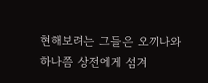현해보려는 그들은 오끼나와 하나쯤 상전에게 섬겨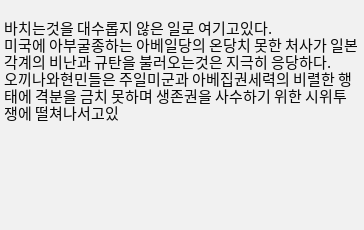바치는것을 대수롭지 않은 일로 여기고있다.
미국에 아부굴종하는 아베일당의 온당치 못한 처사가 일본 각계의 비난과 규탄을 불러오는것은 지극히 응당하다.
오끼나와현민들은 주일미군과 아베집권세력의 비렬한 행태에 격분을 금치 못하며 생존권을 사수하기 위한 시위투쟁에 떨쳐나서고있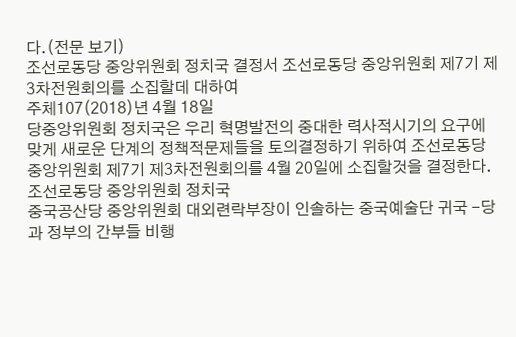다.(전문 보기)
조선로동당 중앙위원회 정치국 결정서 조선로동당 중앙위원회 제7기 제3차전원회의를 소집할데 대하여
주체107(2018)년 4월 18일
당중앙위원회 정치국은 우리 혁명발전의 중대한 력사적시기의 요구에 맞게 새로운 단계의 정책적문제들을 토의결정하기 위하여 조선로동당 중앙위원회 제7기 제3차전원회의를 4월 20일에 소집할것을 결정한다.
조선로동당 중앙위원회 정치국
중국공산당 중앙위원회 대외련락부장이 인솔하는 중국예술단 귀국 -당과 정부의 간부들 비행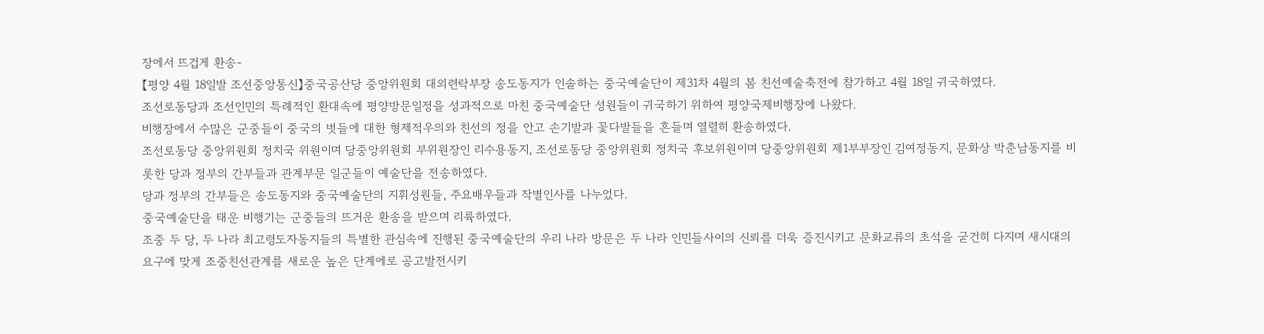장에서 뜨겁게 환송-
【평양 4월 18일발 조선중앙통신】중국공산당 중앙위원회 대외련락부장 송도동지가 인솔하는 중국예술단이 제31차 4월의 봄 친선예술축전에 참가하고 4월 18일 귀국하였다.
조선로동당과 조선인민의 특례적인 환대속에 평양방문일정을 성과적으로 마친 중국예술단 성원들이 귀국하기 위하여 평양국제비행장에 나왔다.
비행장에서 수많은 군중들이 중국의 벗들에 대한 형제적우의와 친선의 정을 안고 손기발과 꽃다발들을 흔들며 열렬히 환송하였다.
조선로동당 중앙위원회 정치국 위원이며 당중앙위원회 부위원장인 리수용동지, 조선로동당 중앙위원회 정치국 후보위원이며 당중앙위원회 제1부부장인 김여정동지, 문화상 박춘남동지를 비롯한 당과 정부의 간부들과 관계부문 일군들이 예술단을 전송하였다.
당과 정부의 간부들은 송도동지와 중국예술단의 지휘성원들, 주요배우들과 작별인사를 나누었다.
중국예술단을 태운 비행기는 군중들의 뜨거운 환송을 받으며 리륙하였다.
조중 두 당, 두 나라 최고령도자동지들의 특별한 관심속에 진행된 중국예술단의 우리 나라 방문은 두 나라 인민들사이의 신뢰를 더욱 증진시키고 문화교류의 초석을 굳건히 다지며 새시대의 요구에 맞게 조중친선관계를 새로운 높은 단계에로 공고발전시키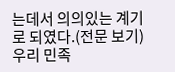는데서 의의있는 계기로 되였다.(전문 보기)
우리 민족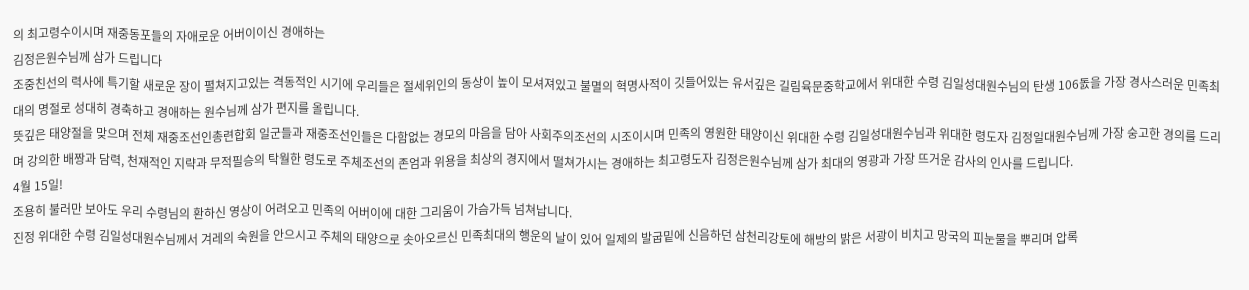의 최고령수이시며 재중동포들의 자애로운 어버이이신 경애하는
김정은원수님께 삼가 드립니다
조중친선의 력사에 특기할 새로운 장이 펼쳐지고있는 격동적인 시기에 우리들은 절세위인의 동상이 높이 모셔져있고 불멸의 혁명사적이 깃들어있는 유서깊은 길림육문중학교에서 위대한 수령 김일성대원수님의 탄생 106돐을 가장 경사스러운 민족최대의 명절로 성대히 경축하고 경애하는 원수님께 삼가 편지를 올립니다.
뜻깊은 태양절을 맞으며 전체 재중조선인총련합회 일군들과 재중조선인들은 다함없는 경모의 마음을 담아 사회주의조선의 시조이시며 민족의 영원한 태양이신 위대한 수령 김일성대원수님과 위대한 령도자 김정일대원수님께 가장 숭고한 경의를 드리며 강의한 배짱과 담력, 천재적인 지략과 무적필승의 탁월한 령도로 주체조선의 존엄과 위용을 최상의 경지에서 떨쳐가시는 경애하는 최고령도자 김정은원수님께 삼가 최대의 영광과 가장 뜨거운 감사의 인사를 드립니다.
4월 15일!
조용히 불러만 보아도 우리 수령님의 환하신 영상이 어려오고 민족의 어버이에 대한 그리움이 가슴가득 넘쳐납니다.
진정 위대한 수령 김일성대원수님께서 겨레의 숙원을 안으시고 주체의 태양으로 솟아오르신 민족최대의 행운의 날이 있어 일제의 발굽밑에 신음하던 삼천리강토에 해방의 밝은 서광이 비치고 망국의 피눈물을 뿌리며 압록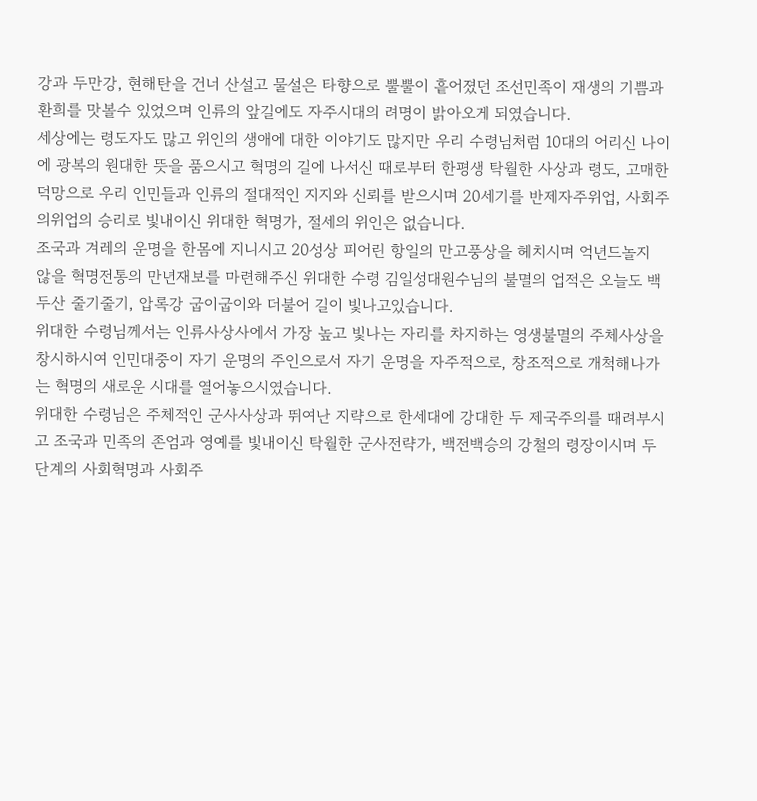강과 두만강, 현해탄을 건너 산설고 물설은 타향으로 뿔뿔이 흩어졌던 조선민족이 재생의 기쁨과 환희를 맛볼수 있었으며 인류의 앞길에도 자주시대의 려명이 밝아오게 되였습니다.
세상에는 령도자도 많고 위인의 생애에 대한 이야기도 많지만 우리 수령님처럼 10대의 어리신 나이에 광복의 원대한 뜻을 품으시고 혁명의 길에 나서신 때로부터 한평생 탁월한 사상과 령도, 고매한 덕망으로 우리 인민들과 인류의 절대적인 지지와 신뢰를 받으시며 20세기를 반제자주위업, 사회주의위업의 승리로 빛내이신 위대한 혁명가, 절세의 위인은 없습니다.
조국과 겨레의 운명을 한몸에 지니시고 20성상 피어린 항일의 만고풍상을 헤치시며 억년드놀지 않을 혁명전통의 만년재보를 마련해주신 위대한 수령 김일성대원수님의 불멸의 업적은 오늘도 백두산 줄기줄기, 압록강 굽이굽이와 더불어 길이 빛나고있습니다.
위대한 수령님께서는 인류사상사에서 가장 높고 빛나는 자리를 차지하는 영생불멸의 주체사상을 창시하시여 인민대중이 자기 운명의 주인으로서 자기 운명을 자주적으로, 창조적으로 개척해나가는 혁명의 새로운 시대를 열어놓으시였습니다.
위대한 수령님은 주체적인 군사사상과 뛰여난 지략으로 한세대에 강대한 두 제국주의를 때려부시고 조국과 민족의 존엄과 영예를 빛내이신 탁월한 군사전략가, 백전백승의 강철의 령장이시며 두 단계의 사회혁명과 사회주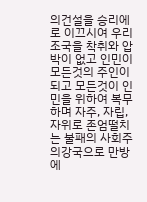의건설을 승리에로 이끄시여 우리 조국을 착취와 압박이 없고 인민이 모든것의 주인이 되고 모든것이 인민을 위하여 복무하며 자주, 자립, 자위로 존엄떨치는 불패의 사회주의강국으로 만방에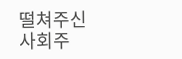떨쳐주신 사회주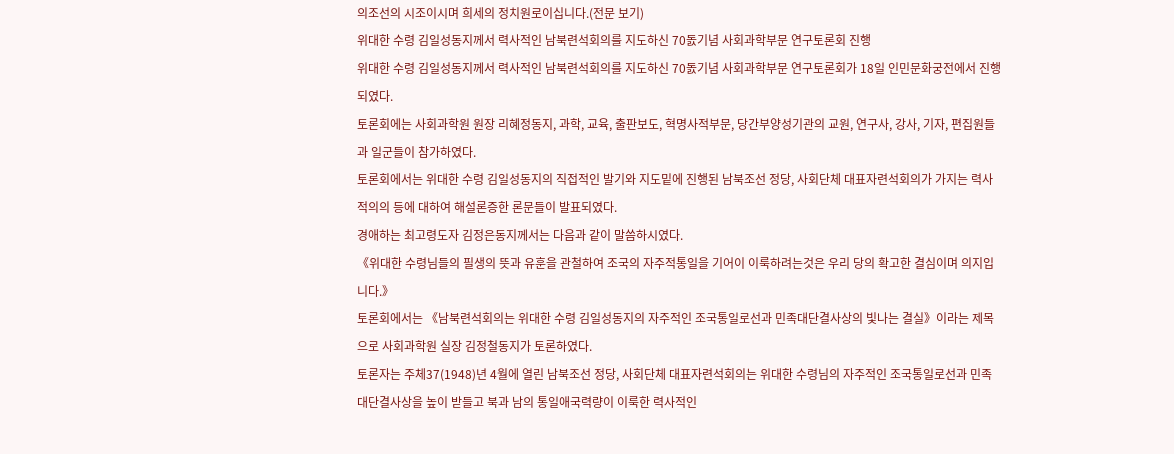의조선의 시조이시며 희세의 정치원로이십니다.(전문 보기)
위대한 수령 김일성동지께서 력사적인 남북련석회의를 지도하신 70돐기념 사회과학부문 연구토론회 진행
위대한 수령 김일성동지께서 력사적인 남북련석회의를 지도하신 70돐기념 사회과학부문 연구토론회가 18일 인민문화궁전에서 진행되였다.
토론회에는 사회과학원 원장 리혜정동지, 과학, 교육, 출판보도, 혁명사적부문, 당간부양성기관의 교원, 연구사, 강사, 기자, 편집원들과 일군들이 참가하였다.
토론회에서는 위대한 수령 김일성동지의 직접적인 발기와 지도밑에 진행된 남북조선 정당, 사회단체 대표자련석회의가 가지는 력사적의의 등에 대하여 해설론증한 론문들이 발표되였다.
경애하는 최고령도자 김정은동지께서는 다음과 같이 말씀하시였다.
《위대한 수령님들의 필생의 뜻과 유훈을 관철하여 조국의 자주적통일을 기어이 이룩하려는것은 우리 당의 확고한 결심이며 의지입니다.》
토론회에서는 《남북련석회의는 위대한 수령 김일성동지의 자주적인 조국통일로선과 민족대단결사상의 빛나는 결실》이라는 제목으로 사회과학원 실장 김정철동지가 토론하였다.
토론자는 주체37(1948)년 4월에 열린 남북조선 정당, 사회단체 대표자련석회의는 위대한 수령님의 자주적인 조국통일로선과 민족대단결사상을 높이 받들고 북과 남의 통일애국력량이 이룩한 력사적인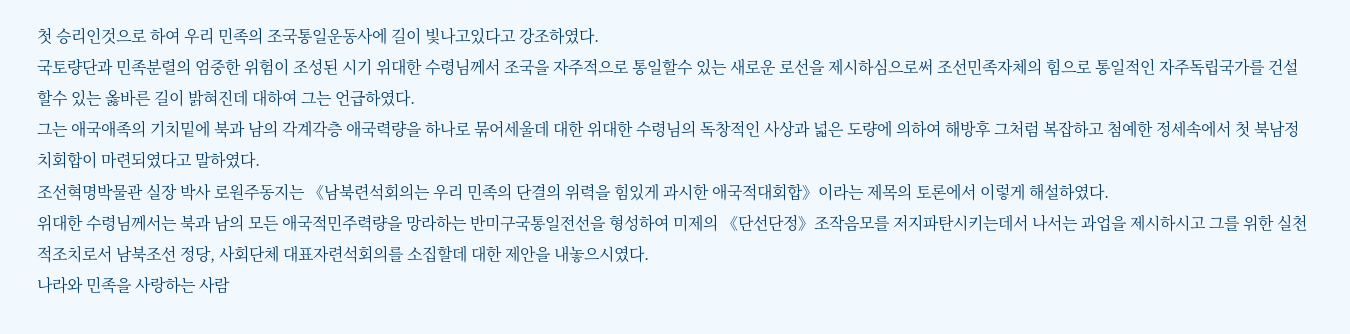첫 승리인것으로 하여 우리 민족의 조국통일운동사에 길이 빛나고있다고 강조하였다.
국토량단과 민족분렬의 엄중한 위험이 조성된 시기 위대한 수령님께서 조국을 자주적으로 통일할수 있는 새로운 로선을 제시하심으로써 조선민족자체의 힘으로 통일적인 자주독립국가를 건설할수 있는 옳바른 길이 밝혀진데 대하여 그는 언급하였다.
그는 애국애족의 기치밑에 북과 남의 각계각층 애국력량을 하나로 묶어세울데 대한 위대한 수령님의 독창적인 사상과 넓은 도량에 의하여 해방후 그처럼 복잡하고 첨예한 정세속에서 첫 북남정치회합이 마련되였다고 말하였다.
조선혁명박물관 실장 박사 로원주동지는 《남북련석회의는 우리 민족의 단결의 위력을 힘있게 과시한 애국적대회합》이라는 제목의 토론에서 이렇게 해설하였다.
위대한 수령님께서는 북과 남의 모든 애국적민주력량을 망라하는 반미구국통일전선을 형성하여 미제의 《단선단정》조작음모를 저지파탄시키는데서 나서는 과업을 제시하시고 그를 위한 실천적조치로서 남북조선 정당, 사회단체 대표자련석회의를 소집할데 대한 제안을 내놓으시였다.
나라와 민족을 사랑하는 사람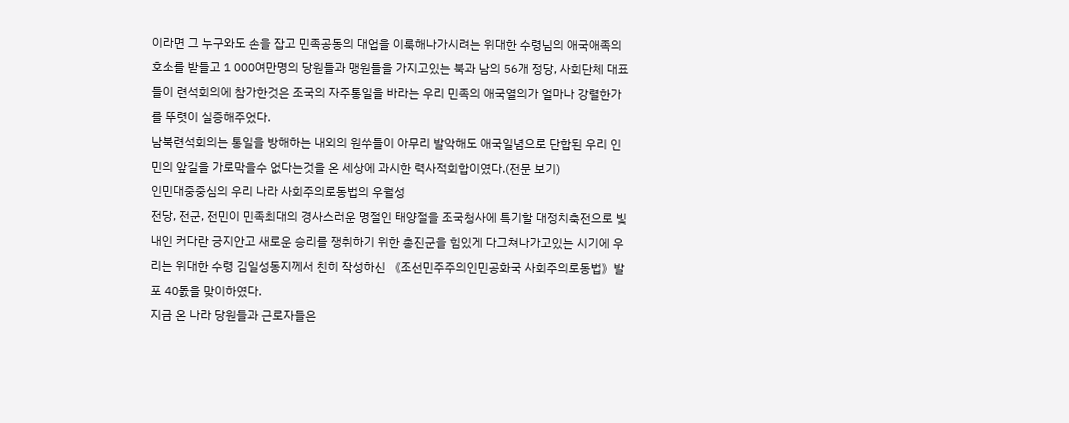이라면 그 누구와도 손을 잡고 민족공동의 대업을 이룩해나가시려는 위대한 수령님의 애국애족의 호소를 받들고 1 000여만명의 당원들과 맹원들을 가지고있는 북과 남의 56개 정당, 사회단체 대표들이 련석회의에 참가한것은 조국의 자주통일을 바라는 우리 민족의 애국열의가 얼마나 강렬한가를 뚜렷이 실증해주었다.
남북련석회의는 통일을 방해하는 내외의 원쑤들이 아무리 발악해도 애국일념으로 단합된 우리 인민의 앞길을 가로막을수 없다는것을 온 세상에 과시한 력사적회합이였다.(전문 보기)
인민대중중심의 우리 나라 사회주의로동법의 우월성
전당, 전군, 전민이 민족최대의 경사스러운 명절인 태양절을 조국청사에 특기할 대정치축전으로 빛내인 커다란 긍지안고 새로운 승리를 쟁취하기 위한 총진군을 힘있게 다그쳐나가고있는 시기에 우리는 위대한 수령 김일성동지께서 친히 작성하신 《조선민주주의인민공화국 사회주의로동법》발포 40돐을 맞이하였다.
지금 온 나라 당원들과 근로자들은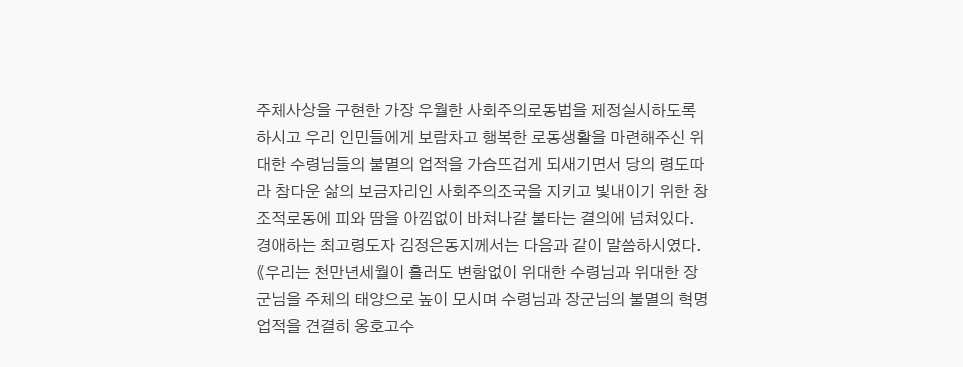주체사상을 구현한 가장 우월한 사회주의로동법을 제정실시하도록 하시고 우리 인민들에게 보람차고 행복한 로동생활을 마련해주신 위대한 수령님들의 불멸의 업적을 가슴뜨겁게 되새기면서 당의 령도따라 참다운 삶의 보금자리인 사회주의조국을 지키고 빛내이기 위한 창조적로동에 피와 땀을 아낌없이 바쳐나갈 불타는 결의에 넘쳐있다.
경애하는 최고령도자 김정은동지께서는 다음과 같이 말씀하시였다.
《우리는 천만년세월이 흘러도 변함없이 위대한 수령님과 위대한 장군님을 주체의 태양으로 높이 모시며 수령님과 장군님의 불멸의 혁명업적을 견결히 옹호고수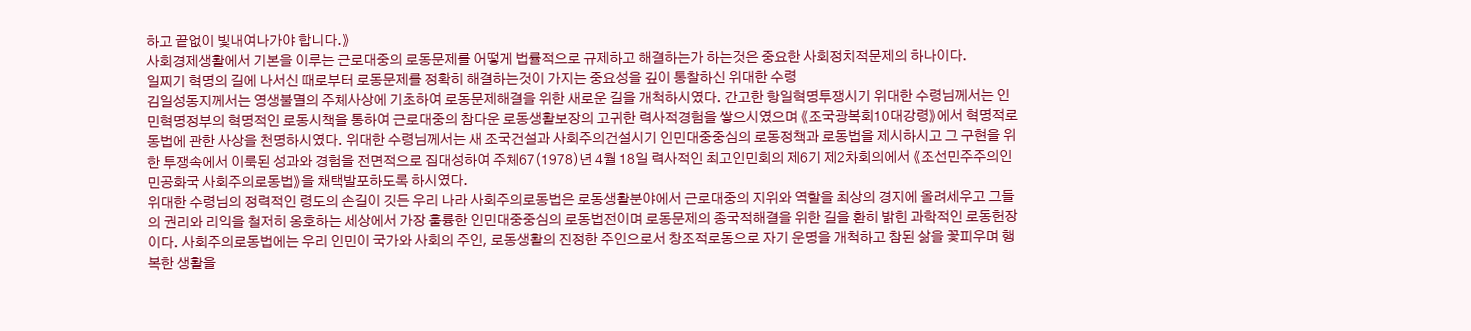하고 끝없이 빛내여나가야 합니다.》
사회경제생활에서 기본을 이루는 근로대중의 로동문제를 어떻게 법률적으로 규제하고 해결하는가 하는것은 중요한 사회정치적문제의 하나이다.
일찌기 혁명의 길에 나서신 때로부터 로동문제를 정확히 해결하는것이 가지는 중요성을 깊이 통찰하신 위대한 수령
김일성동지께서는 영생불멸의 주체사상에 기초하여 로동문제해결을 위한 새로운 길을 개척하시였다. 간고한 항일혁명투쟁시기 위대한 수령님께서는 인민혁명정부의 혁명적인 로동시책을 통하여 근로대중의 참다운 로동생활보장의 고귀한 력사적경험을 쌓으시였으며 《조국광복회10대강령》에서 혁명적로동법에 관한 사상을 천명하시였다. 위대한 수령님께서는 새 조국건설과 사회주의건설시기 인민대중중심의 로동정책과 로동법을 제시하시고 그 구현을 위한 투쟁속에서 이룩된 성과와 경험을 전면적으로 집대성하여 주체67(1978)년 4월 18일 력사적인 최고인민회의 제6기 제2차회의에서 《조선민주주의인민공화국 사회주의로동법》을 채택발포하도록 하시였다.
위대한 수령님의 정력적인 령도의 손길이 깃든 우리 나라 사회주의로동법은 로동생활분야에서 근로대중의 지위와 역할을 최상의 경지에 올려세우고 그들의 권리와 리익을 철저히 옹호하는 세상에서 가장 훌륭한 인민대중중심의 로동법전이며 로동문제의 종국적해결을 위한 길을 환히 밝힌 과학적인 로동헌장이다. 사회주의로동법에는 우리 인민이 국가와 사회의 주인, 로동생활의 진정한 주인으로서 창조적로동으로 자기 운명을 개척하고 참된 삶을 꽃피우며 행복한 생활을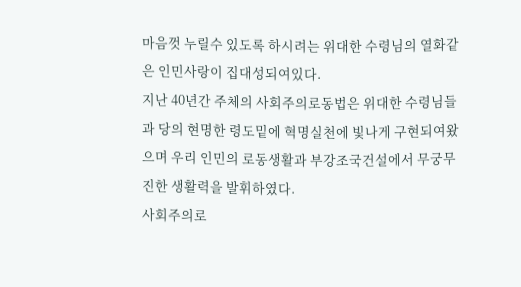마음껏 누릴수 있도록 하시려는 위대한 수령님의 열화같은 인민사랑이 집대성되여있다.
지난 40년간 주체의 사회주의로동법은 위대한 수령님들과 당의 현명한 령도밑에 혁명실천에 빛나게 구현되여왔으며 우리 인민의 로동생활과 부강조국건설에서 무궁무진한 생활력을 발휘하였다.
사회주의로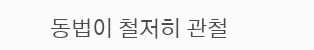동법이 철저히 관철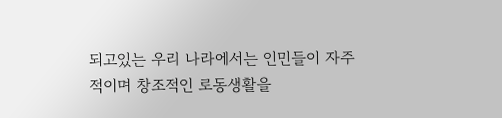되고있는 우리 나라에서는 인민들이 자주적이며 창조적인 로동생활을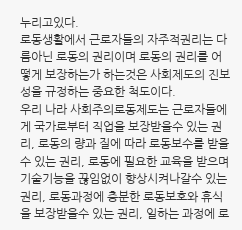누리고있다.
로동생활에서 근로자들의 자주적권리는 다름아닌 로동의 권리이며 로동의 권리를 어떻게 보장하는가 하는것은 사회제도의 진보성을 규정하는 중요한 척도이다.
우리 나라 사회주의로동제도는 근로자들에게 국가로부터 직업을 보장받을수 있는 권리, 로동의 량과 질에 따라 로동보수를 받을수 있는 권리, 로동에 필요한 교육을 받으며 기술기능을 끊임없이 향상시켜나갈수 있는 권리, 로동과정에 충분한 로동보호와 휴식을 보장받을수 있는 권리, 일하는 과정에 로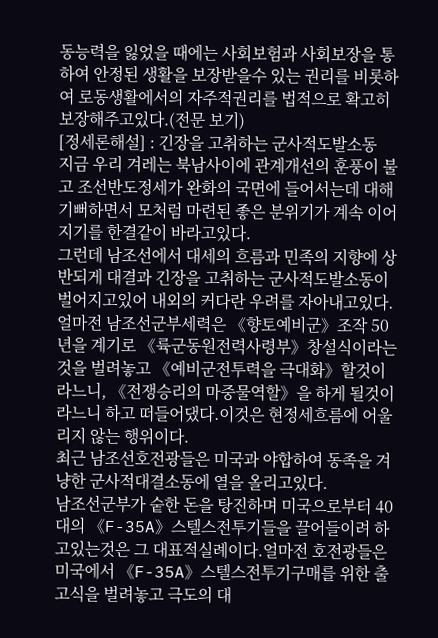동능력을 잃었을 때에는 사회보험과 사회보장을 통하여 안정된 생활을 보장받을수 있는 권리를 비롯하여 로동생활에서의 자주적권리를 법적으로 확고히 보장해주고있다.(전문 보기)
[정세론해설] : 긴장을 고취하는 군사적도발소동
지금 우리 겨레는 북남사이에 관계개선의 훈풍이 불고 조선반도정세가 완화의 국면에 들어서는데 대해 기뻐하면서 모처럼 마련된 좋은 분위기가 계속 이어지기를 한결같이 바라고있다.
그런데 남조선에서 대세의 흐름과 민족의 지향에 상반되게 대결과 긴장을 고취하는 군사적도발소동이 벌어지고있어 내외의 커다란 우려를 자아내고있다.
얼마전 남조선군부세력은 《향토예비군》조작 50년을 계기로 《륙군동원전력사령부》창설식이라는것을 벌려놓고 《예비군전투력을 극대화》할것이라느니, 《전쟁승리의 마중물역할》을 하게 될것이라느니 하고 떠들어댔다.이것은 현정세흐름에 어울리지 않는 행위이다.
최근 남조선호전광들은 미국과 야합하여 동족을 겨냥한 군사적대결소동에 열을 올리고있다.
남조선군부가 숱한 돈을 탕진하며 미국으로부터 40대의 《F-35A》스텔스전투기들을 끌어들이려 하고있는것은 그 대표적실례이다.얼마전 호전광들은 미국에서 《F-35A》스텔스전투기구매를 위한 출고식을 벌려놓고 극도의 대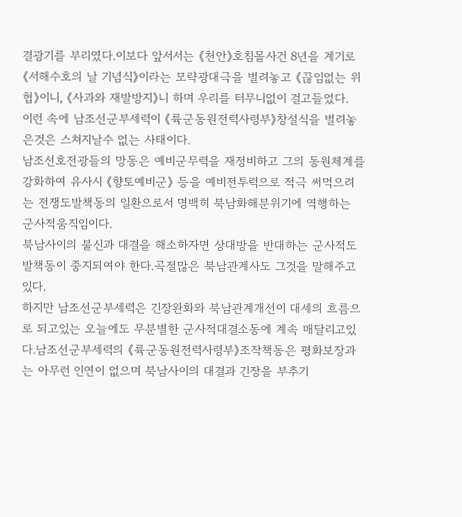결광기를 부리였다.이보다 앞서서는 《천안》호침몰사건 8년을 계기로 《서해수호의 날 기념식》이라는 모략광대극을 벌려놓고 《끊임없는 위협》이니, 《사과와 재발방지》니 하며 우리를 터무니없이 걸고들었다.
이런 속에 남조선군부세력이 《륙군동원전력사령부》창설식을 벌려놓은것은 스쳐지날수 없는 사태이다.
남조선호전광들의 망동은 예비군무력을 재정비하고 그의 동원체계를 강화하여 유사시 《향토예비군》 등을 예비전투력으로 적극 써먹으려는 전쟁도발책동의 일환으로서 명백히 북남화해분위기에 역행하는 군사적움직임이다.
북남사이의 불신과 대결을 해소하자면 상대방을 반대하는 군사적도발책동이 중지되여야 한다.곡절많은 북남관계사도 그것을 말해주고있다.
하지만 남조선군부세력은 긴장완화와 북남관계개선이 대세의 흐름으로 되고있는 오늘에도 무분별한 군사적대결소동에 계속 매달리고있다.남조선군부세력의 《륙군동원전력사령부》조작책동은 평화보장과는 아무런 인연이 없으며 북남사이의 대결과 긴장을 부추기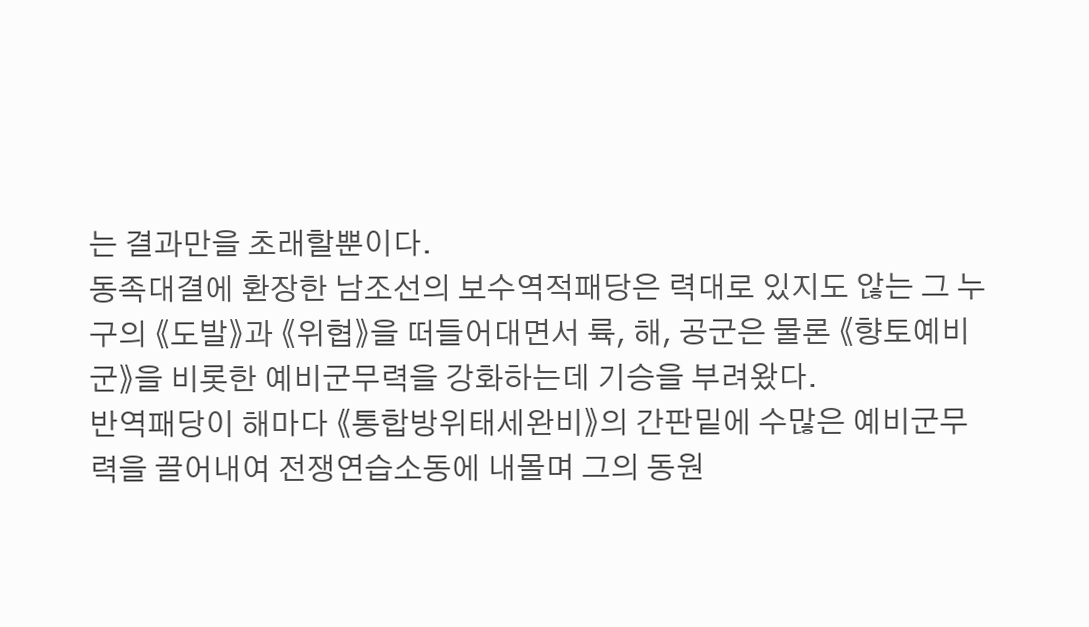는 결과만을 초래할뿐이다.
동족대결에 환장한 남조선의 보수역적패당은 력대로 있지도 않는 그 누구의 《도발》과 《위협》을 떠들어대면서 륙, 해, 공군은 물론 《향토예비군》을 비롯한 예비군무력을 강화하는데 기승을 부려왔다.
반역패당이 해마다 《통합방위태세완비》의 간판밑에 수많은 예비군무력을 끌어내여 전쟁연습소동에 내몰며 그의 동원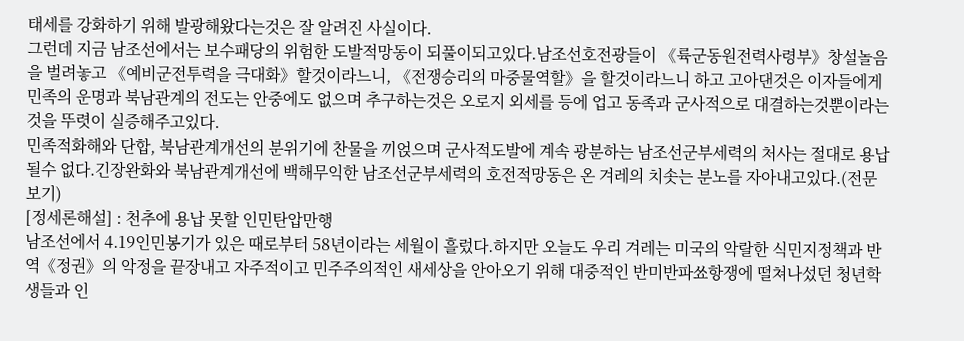태세를 강화하기 위해 발광해왔다는것은 잘 알려진 사실이다.
그런데 지금 남조선에서는 보수패당의 위험한 도발적망동이 되풀이되고있다.남조선호전광들이 《륙군동원전력사령부》창설놀음을 벌려놓고 《예비군전투력을 극대화》할것이라느니, 《전쟁승리의 마중물역할》을 할것이라느니 하고 고아댄것은 이자들에게 민족의 운명과 북남관계의 전도는 안중에도 없으며 추구하는것은 오로지 외세를 등에 업고 동족과 군사적으로 대결하는것뿐이라는것을 뚜렷이 실증해주고있다.
민족적화해와 단합, 북남관계개선의 분위기에 찬물을 끼얹으며 군사적도발에 계속 광분하는 남조선군부세력의 처사는 절대로 용납될수 없다.긴장완화와 북남관계개선에 백해무익한 남조선군부세력의 호전적망동은 온 겨레의 치솟는 분노를 자아내고있다.(전문 보기)
[정세론해설] : 천추에 용납 못할 인민탄압만행
남조선에서 4.19인민봉기가 있은 때로부터 58년이라는 세월이 흘렀다.하지만 오늘도 우리 겨레는 미국의 악랄한 식민지정책과 반역《정권》의 악정을 끝장내고 자주적이고 민주주의적인 새세상을 안아오기 위해 대중적인 반미반파쑈항쟁에 떨쳐나섰던 청년학생들과 인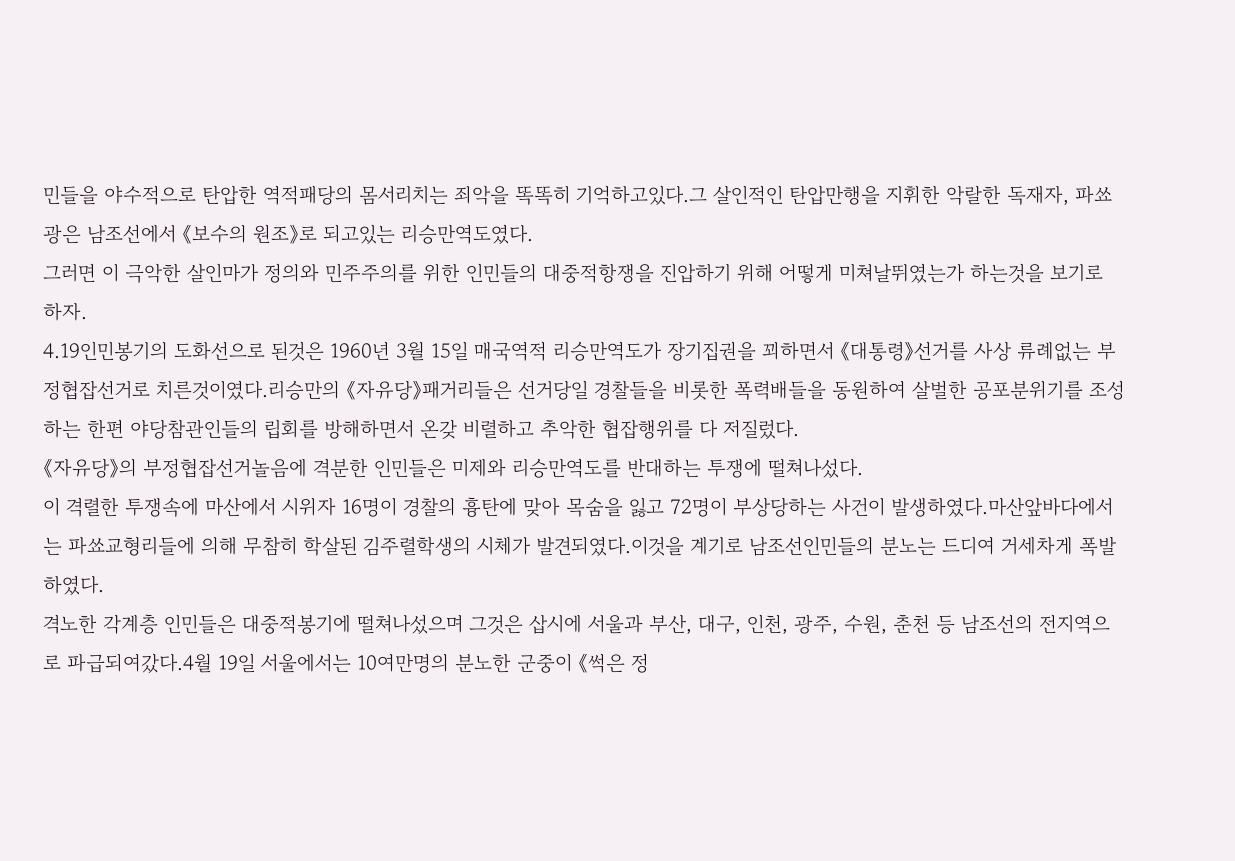민들을 야수적으로 탄압한 역적패당의 몸서리치는 죄악을 똑똑히 기억하고있다.그 살인적인 탄압만행을 지휘한 악랄한 독재자, 파쑈광은 남조선에서 《보수의 원조》로 되고있는 리승만역도였다.
그러면 이 극악한 살인마가 정의와 민주주의를 위한 인민들의 대중적항쟁을 진압하기 위해 어떻게 미쳐날뛰였는가 하는것을 보기로 하자.
4.19인민봉기의 도화선으로 된것은 1960년 3월 15일 매국역적 리승만역도가 장기집권을 꾀하면서 《대통령》선거를 사상 류례없는 부정협잡선거로 치른것이였다.리승만의 《자유당》패거리들은 선거당일 경찰들을 비롯한 폭력배들을 동원하여 살벌한 공포분위기를 조성하는 한편 야당참관인들의 립회를 방해하면서 온갖 비렬하고 추악한 협잡행위를 다 저질렀다.
《자유당》의 부정협잡선거놀음에 격분한 인민들은 미제와 리승만역도를 반대하는 투쟁에 떨쳐나섰다.
이 격렬한 투쟁속에 마산에서 시위자 16명이 경찰의 흉탄에 맞아 목숨을 잃고 72명이 부상당하는 사건이 발생하였다.마산앞바다에서는 파쑈교형리들에 의해 무참히 학살된 김주렬학생의 시체가 발견되였다.이것을 계기로 남조선인민들의 분노는 드디여 거세차게 폭발하였다.
격노한 각계층 인민들은 대중적봉기에 떨쳐나섰으며 그것은 삽시에 서울과 부산, 대구, 인천, 광주, 수원, 춘천 등 남조선의 전지역으로 파급되여갔다.4월 19일 서울에서는 10여만명의 분노한 군중이 《썩은 정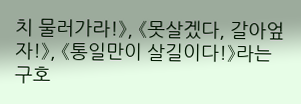치 물러가라!》, 《못살겠다, 갈아엎자!》, 《통일만이 살길이다!》라는 구호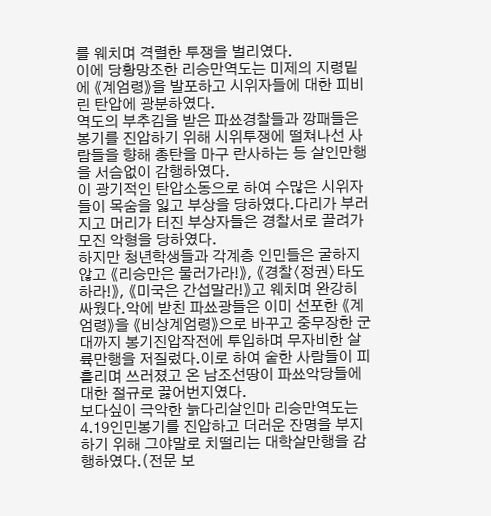를 웨치며 격렬한 투쟁을 벌리였다.
이에 당황망조한 리승만역도는 미제의 지령밑에 《계엄령》을 발포하고 시위자들에 대한 피비린 탄압에 광분하였다.
역도의 부추김을 받은 파쑈경찰들과 깡패들은 봉기를 진압하기 위해 시위투쟁에 떨쳐나선 사람들을 향해 총탄을 마구 란사하는 등 살인만행을 서슴없이 감행하였다.
이 광기적인 탄압소동으로 하여 수많은 시위자들이 목숨을 잃고 부상을 당하였다.다리가 부러지고 머리가 터진 부상자들은 경찰서로 끌려가 모진 악형을 당하였다.
하지만 청년학생들과 각계층 인민들은 굴하지 않고 《리승만은 물러가라!》, 《경찰〈정권〉타도하라!》, 《미국은 간섭말라!》고 웨치며 완강히 싸웠다.악에 받친 파쑈광들은 이미 선포한 《계엄령》을 《비상계엄령》으로 바꾸고 중무장한 군대까지 봉기진압작전에 투입하며 무자비한 살륙만행을 저질렀다.이로 하여 숱한 사람들이 피흘리며 쓰러졌고 온 남조선땅이 파쑈악당들에 대한 절규로 끓어번지였다.
보다싶이 극악한 늙다리살인마 리승만역도는 4.19인민봉기를 진압하고 더러운 잔명을 부지하기 위해 그야말로 치떨리는 대학살만행을 감행하였다.(전문 보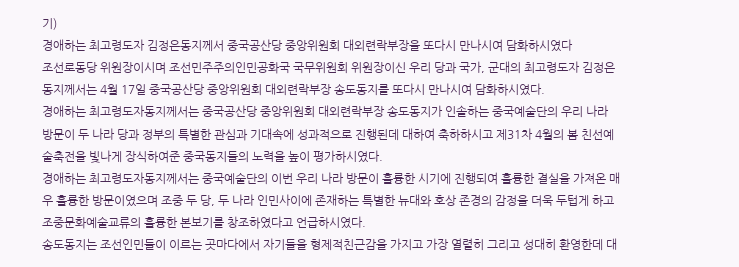기)
경애하는 최고령도자 김정은동지께서 중국공산당 중앙위원회 대외련락부장을 또다시 만나시여 담화하시였다
조선로동당 위원장이시며 조선민주주의인민공화국 국무위원회 위원장이신 우리 당과 국가, 군대의 최고령도자 김정은동지께서는 4월 17일 중국공산당 중앙위원회 대외련락부장 송도동지를 또다시 만나시여 담화하시였다.
경애하는 최고령도자동지께서는 중국공산당 중앙위원회 대외련락부장 송도동지가 인솔하는 중국예술단의 우리 나라 방문이 두 나라 당과 정부의 특별한 관심과 기대속에 성과적으로 진행된데 대하여 축하하시고 제31차 4월의 봄 친선예술축전을 빛나게 장식하여준 중국동지들의 노력을 높이 평가하시였다.
경애하는 최고령도자동지께서는 중국예술단의 이번 우리 나라 방문이 훌륭한 시기에 진행되여 훌륭한 결실을 가져온 매우 훌륭한 방문이였으며 조중 두 당, 두 나라 인민사이에 존재하는 특별한 뉴대와 호상 존경의 감정을 더욱 두텁게 하고 조중문화예술교류의 훌륭한 본보기를 창조하였다고 언급하시였다.
송도동지는 조선인민들이 이르는 곳마다에서 자기들을 형제적친근감을 가지고 가장 열렬히 그리고 성대히 환영한데 대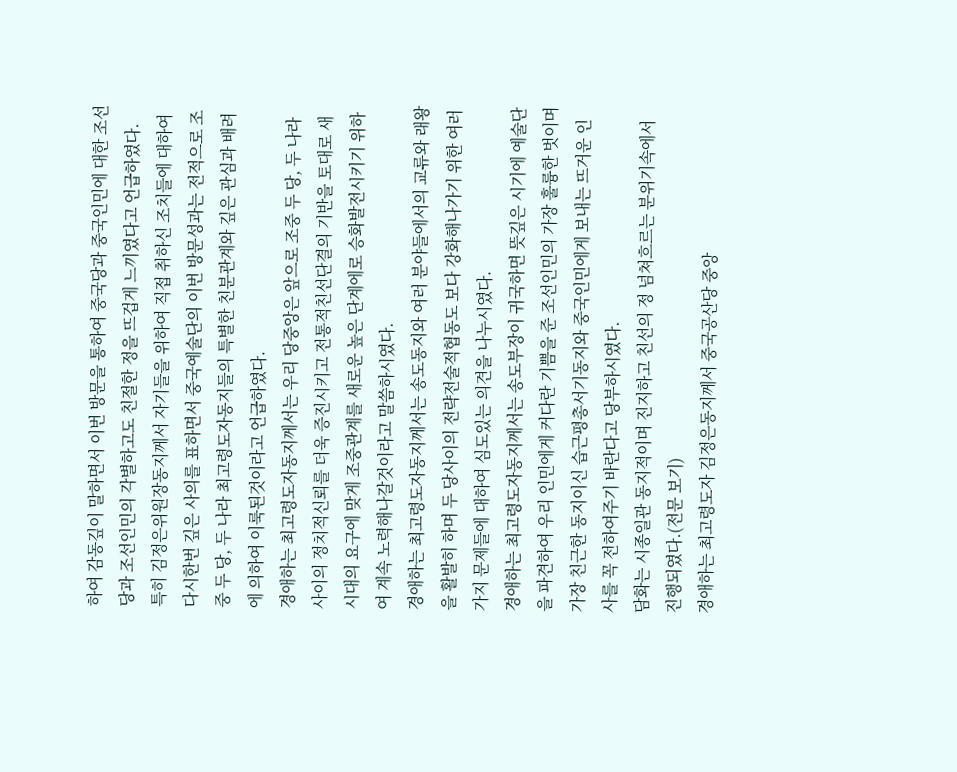하여 감동깊이 말하면서 이번 방문을 통하여 중국당과 중국인민에 대한 조선당과 조선인민의 각별하고도 친절한 정을 뜨겁게 느끼였다고 언급하였다.
특히 김정은위원장동지께서 자기들을 위하여 직접 취하신 조치들에 대하여 다시한번 깊은 사의를 표하면서 중국예술단의 이번 방문성과는 전적으로 조중 두 당, 두 나라 최고령도자동지들의 특별한 친분관계와 깊은 관심과 배려에 의하여 이룩된것이라고 언급하였다.
경애하는 최고령도자동지께서는 우리 당중앙은 앞으로 조중 두 당, 두 나라사이의 정치적신뢰를 더욱 증진시키고 전통적친선단결의 기반을 토대로 새시대의 요구에 맞게 조중관계를 새로운 높은 단계에로 승화발전시키기 위하여 계속 노력해나갈것이라고 말씀하시였다.
경애하는 최고령도자동지께서는 송도동지와 여러 분야들에서의 교류와 래왕을 활발히 하며 두 당사이의 전략전술적협동도 보다 강화해나가기 위한 여러가지 문제들에 대하여 심도있는 의견을 나누시였다.
경애하는 최고령도자동지께서는 송도부장이 귀국하면 뜻깊은 시기에 예술단을 파견하여 우리 인민에게 커다란 기쁨을 준 조선인민의 가장 훌륭한 벗이며 가장 친근한 동지이신 습근평총서기동지와 중국인민에게 보내는 뜨거운 인사를 꼭 전하여주기 바란다고 당부하시였다.
담화는 시종일관 동지적이며 진지하고 친선의 정 넘쳐흐르는 분위기속에서 진행되였다.(전문 보기)
경애하는 최고령도자 김정은동지께서 중국공산당 중앙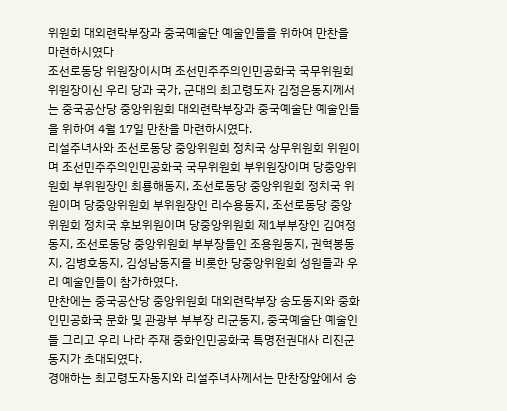위원회 대외련락부장과 중국예술단 예술인들을 위하여 만찬을 마련하시였다
조선로동당 위원장이시며 조선민주주의인민공화국 국무위원회 위원장이신 우리 당과 국가, 군대의 최고령도자 김정은동지께서는 중국공산당 중앙위원회 대외련락부장과 중국예술단 예술인들을 위하여 4월 17일 만찬을 마련하시였다.
리설주녀사와 조선로동당 중앙위원회 정치국 상무위원회 위원이며 조선민주주의인민공화국 국무위원회 부위원장이며 당중앙위원회 부위원장인 최룡해동지, 조선로동당 중앙위원회 정치국 위원이며 당중앙위원회 부위원장인 리수용동지, 조선로동당 중앙위원회 정치국 후보위원이며 당중앙위원회 제1부부장인 김여정동지, 조선로동당 중앙위원회 부부장들인 조용원동지, 권혁봉동지, 김병호동지, 김성남동지를 비롯한 당중앙위원회 성원들과 우리 예술인들이 참가하였다.
만찬에는 중국공산당 중앙위원회 대외련락부장 송도동지와 중화인민공화국 문화 및 관광부 부부장 리군동지, 중국예술단 예술인들 그리고 우리 나라 주재 중화인민공화국 특명전권대사 리진군동지가 초대되였다.
경애하는 최고령도자동지와 리설주녀사께서는 만찬장앞에서 송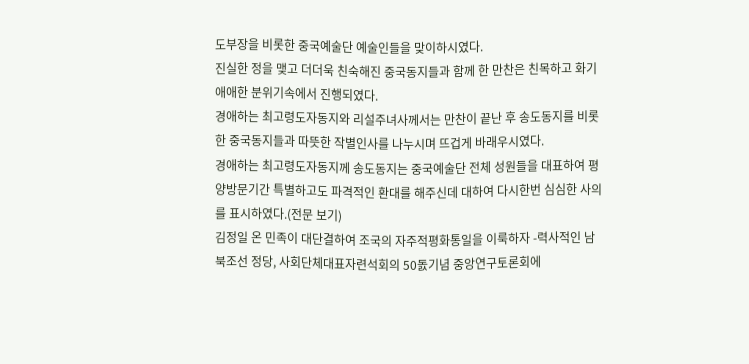도부장을 비롯한 중국예술단 예술인들을 맞이하시였다.
진실한 정을 맺고 더더욱 친숙해진 중국동지들과 함께 한 만찬은 친목하고 화기애애한 분위기속에서 진행되였다.
경애하는 최고령도자동지와 리설주녀사께서는 만찬이 끝난 후 송도동지를 비롯한 중국동지들과 따뜻한 작별인사를 나누시며 뜨겁게 바래우시였다.
경애하는 최고령도자동지께 송도동지는 중국예술단 전체 성원들을 대표하여 평양방문기간 특별하고도 파격적인 환대를 해주신데 대하여 다시한번 심심한 사의를 표시하였다.(전문 보기)
김정일 온 민족이 대단결하여 조국의 자주적평화통일을 이룩하자 -력사적인 남북조선 정당, 사회단체대표자련석회의 50돐기념 중앙연구토론회에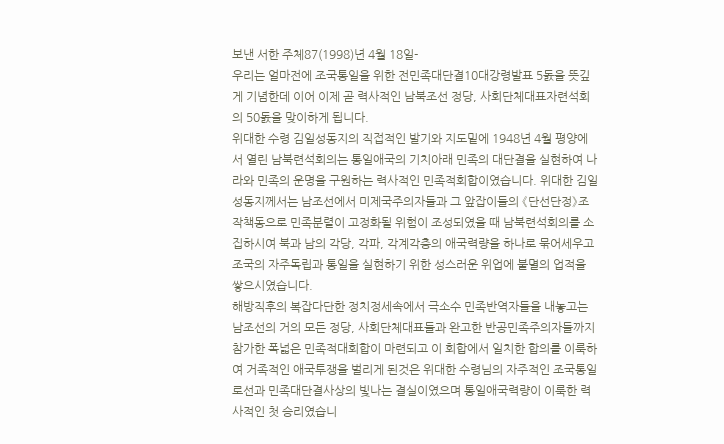보낸 서한 주체87(1998)년 4월 18일-
우리는 얼마전에 조국통일을 위한 전민족대단결10대강령발표 5돐을 뜻깊게 기념한데 이어 이제 곧 력사적인 남북조선 정당, 사회단체대표자련석회의 50돐을 맞이하게 됩니다.
위대한 수령 김일성동지의 직접적인 발기와 지도밑에 1948년 4월 평양에서 열린 남북련석회의는 통일애국의 기치아래 민족의 대단결을 실현하여 나라와 민족의 운명을 구원하는 력사적인 민족적회합이였습니다. 위대한 김일성동지께서는 남조선에서 미제국주의자들과 그 앞잡이들의 《단선단정》조작책동으로 민족분렬이 고정화될 위험이 조성되였을 때 남북련석회의를 소집하시여 북과 남의 각당, 각파, 각계각층의 애국력량을 하나로 묶어세우고 조국의 자주독립과 통일을 실현하기 위한 성스러운 위업에 불멸의 업적을 쌓으시였습니다.
해방직후의 복잡다단한 정치정세속에서 극소수 민족반역자들을 내놓고는 남조선의 거의 모든 정당, 사회단체대표들과 완고한 반공민족주의자들까지 참가한 폭넓은 민족적대회합이 마련되고 이 회합에서 일치한 합의를 이룩하여 거족적인 애국투쟁을 벌리게 된것은 위대한 수령님의 자주적인 조국통일로선과 민족대단결사상의 빛나는 결실이였으며 통일애국력량이 이룩한 력사적인 첫 승리였습니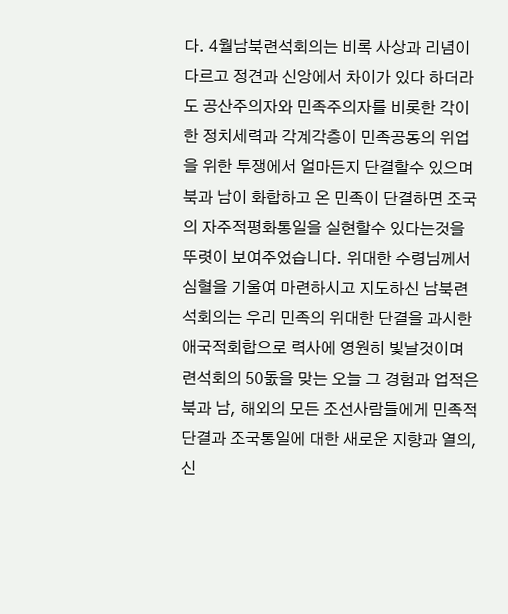다. 4월남북련석회의는 비록 사상과 리념이 다르고 정견과 신앙에서 차이가 있다 하더라도 공산주의자와 민족주의자를 비롯한 각이한 정치세력과 각계각층이 민족공동의 위업을 위한 투쟁에서 얼마든지 단결할수 있으며 북과 남이 화합하고 온 민족이 단결하면 조국의 자주적평화통일을 실현할수 있다는것을 뚜렷이 보여주었습니다. 위대한 수령님께서 심혈을 기울여 마련하시고 지도하신 남북련석회의는 우리 민족의 위대한 단결을 과시한 애국적회합으로 력사에 영원히 빛날것이며 련석회의 50돐을 맞는 오늘 그 경험과 업적은 북과 남, 해외의 모든 조선사람들에게 민족적단결과 조국통일에 대한 새로운 지향과 열의, 신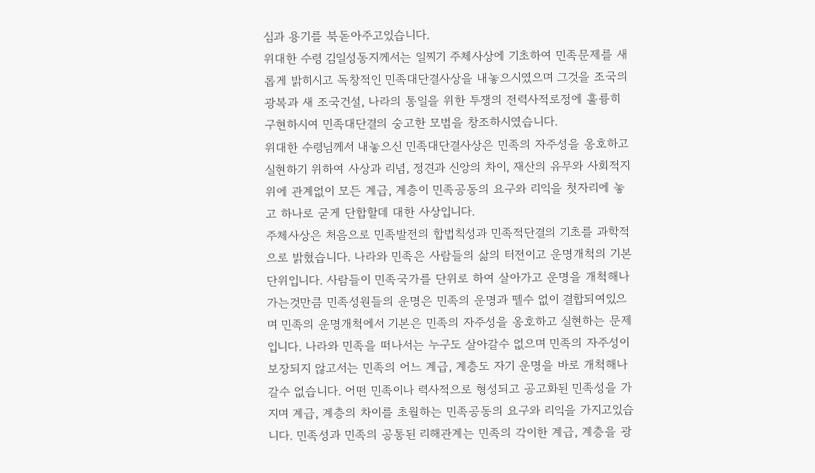심과 용기를 북돋아주고있습니다.
위대한 수령 김일성동지께서는 일찌기 주체사상에 기초하여 민족문제를 새롭게 밝히시고 독창적인 민족대단결사상을 내놓으시였으며 그것을 조국의 광복과 새 조국건설, 나라의 통일을 위한 투쟁의 전력사적로정에 훌륭히 구현하시여 민족대단결의 숭고한 모범을 창조하시였습니다.
위대한 수령님께서 내놓으신 민족대단결사상은 민족의 자주성을 옹호하고 실현하기 위하여 사상과 리념, 정견과 신앙의 차이, 재산의 유무와 사회적지위에 관계없이 모든 계급, 계층이 민족공동의 요구와 리익을 첫자리에 놓고 하나로 굳게 단합할데 대한 사상입니다.
주체사상은 처음으로 민족발전의 합법칙성과 민족적단결의 기초를 과학적으로 밝혔습니다. 나라와 민족은 사람들의 삶의 터전이고 운명개척의 기본단위입니다. 사람들이 민족국가를 단위로 하여 살아가고 운명을 개척해나가는것만큼 민족성원들의 운명은 민족의 운명과 뗄수 없이 결합되여있으며 민족의 운명개척에서 기본은 민족의 자주성을 옹호하고 실현하는 문제입니다. 나라와 민족을 떠나서는 누구도 살아갈수 없으며 민족의 자주성이 보장되지 않고서는 민족의 어느 계급, 계층도 자기 운명을 바로 개척해나갈수 없습니다. 어떤 민족이나 력사적으로 형성되고 공고화된 민족성을 가지며 계급, 계층의 차이를 초월하는 민족공동의 요구와 리익을 가지고있습니다. 민족성과 민족의 공통된 리해관계는 민족의 각이한 계급, 계층을 광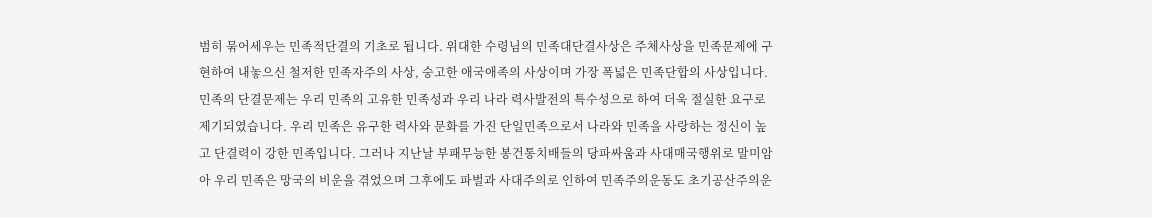범히 묶어세우는 민족적단결의 기초로 됩니다. 위대한 수령님의 민족대단결사상은 주체사상을 민족문제에 구현하여 내놓으신 철저한 민족자주의 사상, 숭고한 애국애족의 사상이며 가장 폭넓은 민족단합의 사상입니다.
민족의 단결문제는 우리 민족의 고유한 민족성과 우리 나라 력사발전의 특수성으로 하여 더욱 절실한 요구로 제기되였습니다. 우리 민족은 유구한 력사와 문화를 가진 단일민족으로서 나라와 민족을 사랑하는 정신이 높고 단결력이 강한 민족입니다. 그러나 지난날 부패무능한 봉건통치배들의 당파싸움과 사대매국행위로 말미암아 우리 민족은 망국의 비운을 겪었으며 그후에도 파벌과 사대주의로 인하여 민족주의운동도 초기공산주의운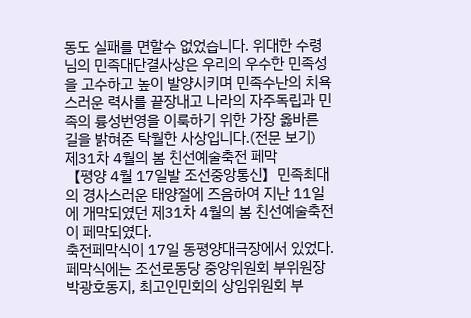동도 실패를 면할수 없었습니다. 위대한 수령님의 민족대단결사상은 우리의 우수한 민족성을 고수하고 높이 발양시키며 민족수난의 치욕스러운 력사를 끝장내고 나라의 자주독립과 민족의 륭성번영을 이룩하기 위한 가장 옳바른 길을 밝혀준 탁월한 사상입니다.(전문 보기)
제31차 4월의 봄 친선예술축전 페막
【평양 4월 17일발 조선중앙통신】민족최대의 경사스러운 태양절에 즈음하여 지난 11일에 개막되였던 제31차 4월의 봄 친선예술축전이 페막되였다.
축전페막식이 17일 동평양대극장에서 있었다.
페막식에는 조선로동당 중앙위원회 부위원장 박광호동지, 최고인민회의 상임위원회 부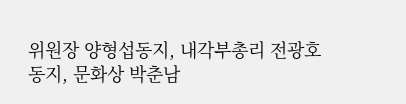위원장 양형섭동지, 내각부총리 전광호동지, 문화상 박춘남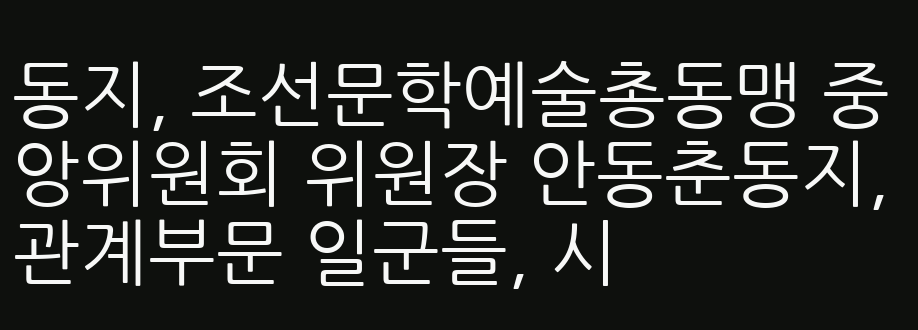동지, 조선문학예술총동맹 중앙위원회 위원장 안동춘동지, 관계부문 일군들, 시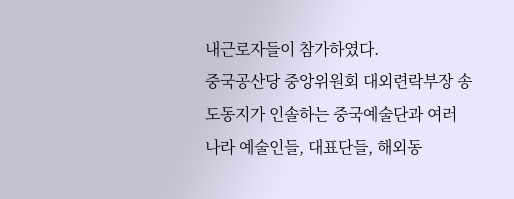내근로자들이 참가하였다.
중국공산당 중앙위원회 대외련락부장 송도동지가 인솔하는 중국예술단과 여러 나라 예술인들, 대표단들, 해외동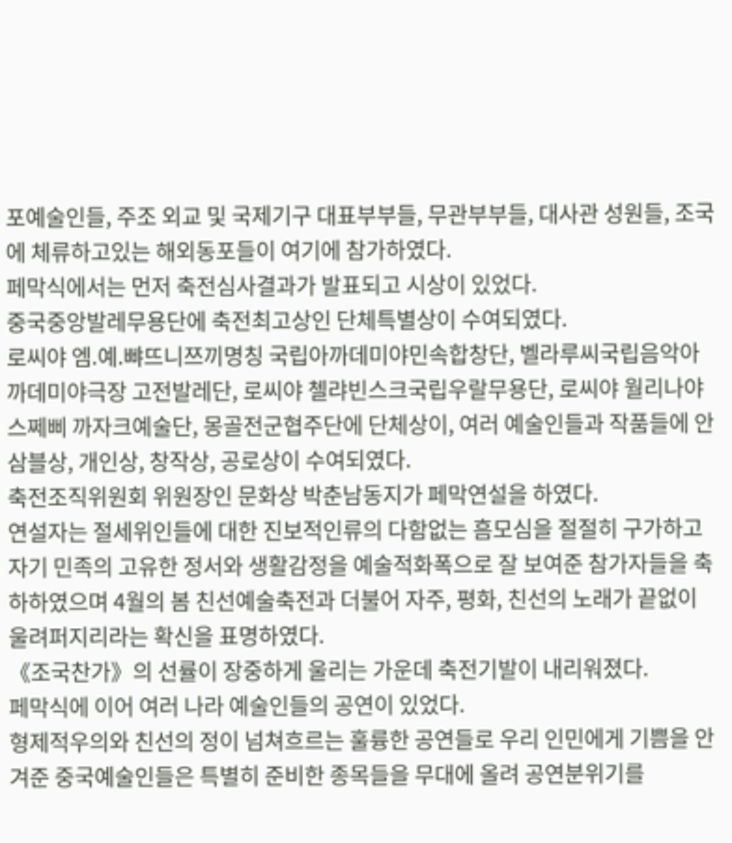포예술인들, 주조 외교 및 국제기구 대표부부들, 무관부부들, 대사관 성원들, 조국에 체류하고있는 해외동포들이 여기에 참가하였다.
페막식에서는 먼저 축전심사결과가 발표되고 시상이 있었다.
중국중앙발레무용단에 축전최고상인 단체특별상이 수여되였다.
로씨야 엠.예.뺘뜨니쯔끼명칭 국립아까데미야민속합창단, 벨라루씨국립음악아까데미야극장 고전발레단, 로씨야 첼랴빈스크국립우랄무용단, 로씨야 월리나야 스쩨삐 까자크예술단, 몽골전군협주단에 단체상이, 여러 예술인들과 작품들에 안삼블상, 개인상, 창작상, 공로상이 수여되였다.
축전조직위원회 위원장인 문화상 박춘남동지가 페막연설을 하였다.
연설자는 절세위인들에 대한 진보적인류의 다함없는 흠모심을 절절히 구가하고 자기 민족의 고유한 정서와 생활감정을 예술적화폭으로 잘 보여준 참가자들을 축하하였으며 4월의 봄 친선예술축전과 더불어 자주, 평화, 친선의 노래가 끝없이 울려퍼지리라는 확신을 표명하였다.
《조국찬가》의 선률이 장중하게 울리는 가운데 축전기발이 내리워졌다.
페막식에 이어 여러 나라 예술인들의 공연이 있었다.
형제적우의와 친선의 정이 넘쳐흐르는 훌륭한 공연들로 우리 인민에게 기쁨을 안겨준 중국예술인들은 특별히 준비한 종목들을 무대에 올려 공연분위기를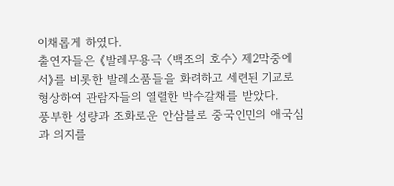이채롭게 하였다.
출연자들은 《발레무용극 〈백조의 호수〉 제2막중에서》를 비롯한 발레소품들을 화려하고 세련된 기교로 형상하여 관람자들의 열렬한 박수갈채를 받았다.
풍부한 성량과 조화로운 안삼블로 중국인민의 애국심과 의지를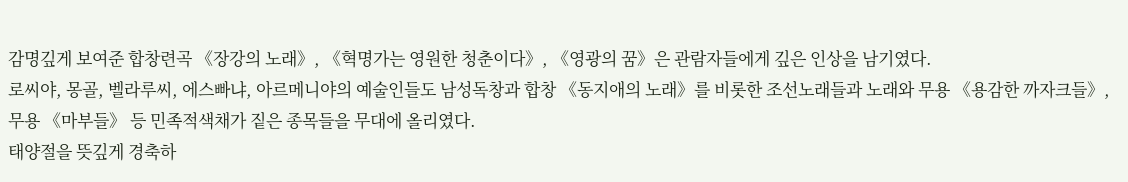감명깊게 보여준 합창련곡 《장강의 노래》, 《혁명가는 영원한 청춘이다》, 《영광의 꿈》은 관람자들에게 깊은 인상을 남기였다.
로씨야, 몽골, 벨라루씨, 에스빠냐, 아르메니야의 예술인들도 남성독창과 합창 《동지애의 노래》를 비롯한 조선노래들과 노래와 무용 《용감한 까자크들》, 무용 《마부들》 등 민족적색채가 짙은 종목들을 무대에 올리였다.
태양절을 뜻깊게 경축하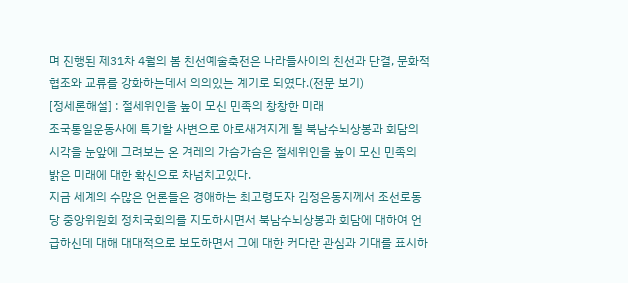며 진행된 제31차 4월의 봄 친선예술축전은 나라들사이의 친선과 단결, 문화적협조와 교류를 강화하는데서 의의있는 계기로 되였다.(전문 보기)
[정세론해설] : 절세위인을 높이 모신 민족의 창창한 미래
조국통일운동사에 특기할 사변으로 아로새겨지게 될 북남수뇌상봉과 회담의 시각을 눈앞에 그려보는 온 겨레의 가슴가슴은 절세위인을 높이 모신 민족의 밝은 미래에 대한 확신으로 차넘치고있다.
지금 세계의 수많은 언론들은 경애하는 최고령도자 김정은동지께서 조선로동당 중앙위원회 정치국회의를 지도하시면서 북남수뇌상봉과 회담에 대하여 언급하신데 대해 대대적으로 보도하면서 그에 대한 커다란 관심과 기대를 표시하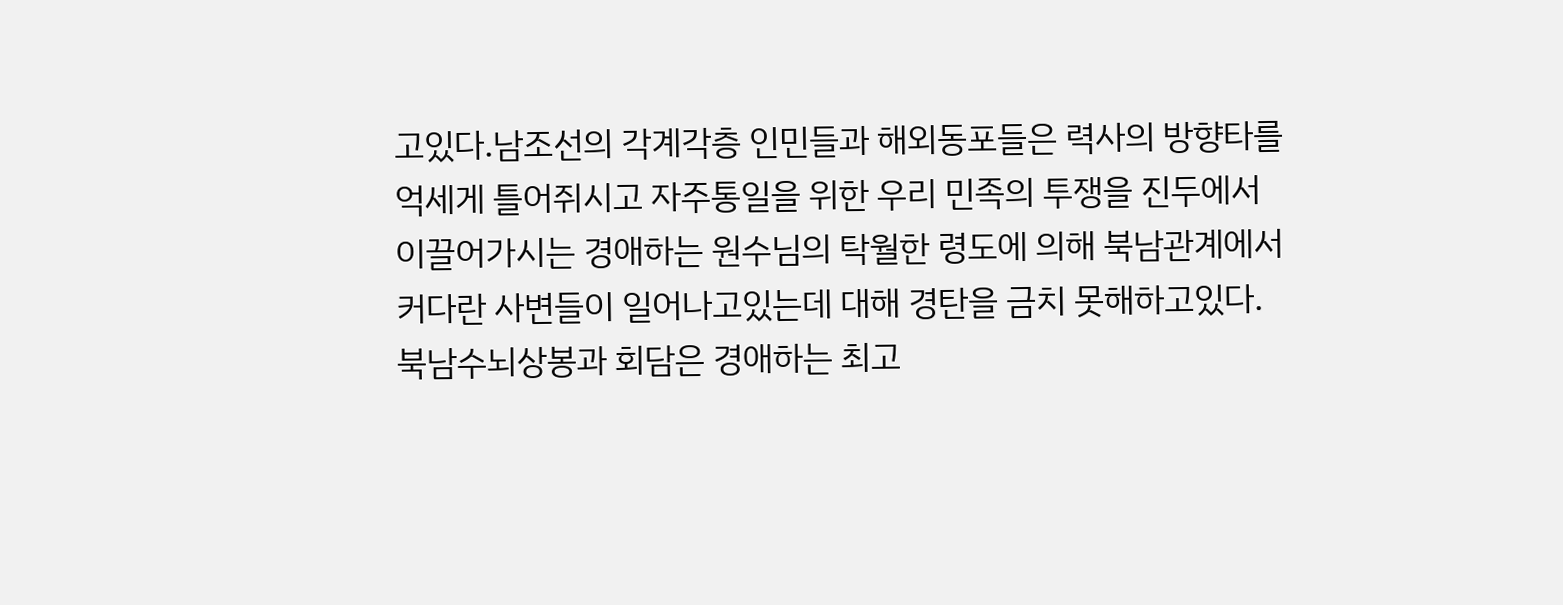고있다.남조선의 각계각층 인민들과 해외동포들은 력사의 방향타를 억세게 틀어쥐시고 자주통일을 위한 우리 민족의 투쟁을 진두에서 이끌어가시는 경애하는 원수님의 탁월한 령도에 의해 북남관계에서 커다란 사변들이 일어나고있는데 대해 경탄을 금치 못해하고있다.
북남수뇌상봉과 회담은 경애하는 최고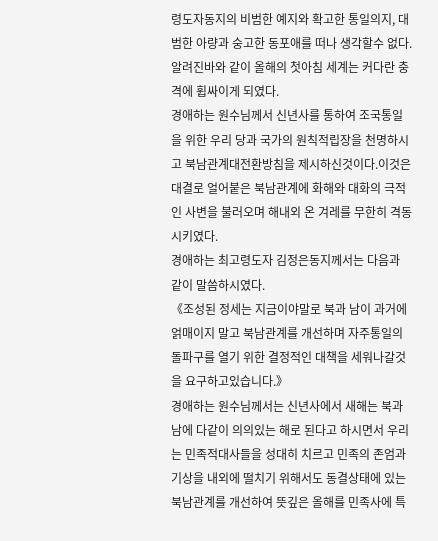령도자동지의 비범한 예지와 확고한 통일의지, 대범한 아량과 숭고한 동포애를 떠나 생각할수 없다.
알려진바와 같이 올해의 첫아침 세계는 커다란 충격에 휩싸이게 되였다.
경애하는 원수님께서 신년사를 통하여 조국통일을 위한 우리 당과 국가의 원칙적립장을 천명하시고 북남관계대전환방침을 제시하신것이다.이것은 대결로 얼어붙은 북남관계에 화해와 대화의 극적인 사변을 불러오며 해내외 온 겨레를 무한히 격동시키였다.
경애하는 최고령도자 김정은동지께서는 다음과 같이 말씀하시였다.
《조성된 정세는 지금이야말로 북과 남이 과거에 얽매이지 말고 북남관계를 개선하며 자주통일의 돌파구를 열기 위한 결정적인 대책을 세워나갈것을 요구하고있습니다.》
경애하는 원수님께서는 신년사에서 새해는 북과 남에 다같이 의의있는 해로 된다고 하시면서 우리는 민족적대사들을 성대히 치르고 민족의 존엄과 기상을 내외에 떨치기 위해서도 동결상태에 있는 북남관계를 개선하여 뜻깊은 올해를 민족사에 특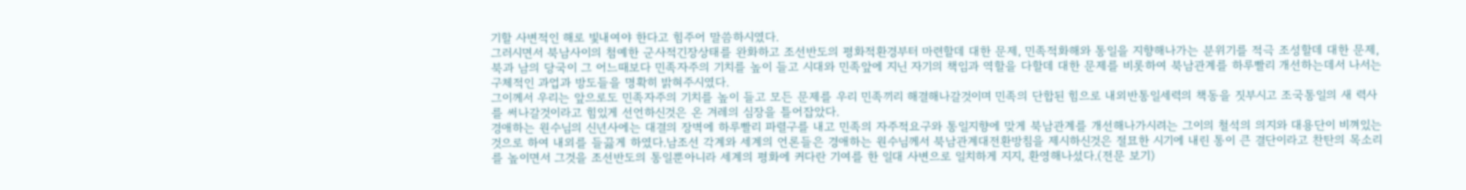기할 사변적인 해로 빛내여야 한다고 힘주어 말씀하시였다.
그러시면서 북남사이의 첨예한 군사적긴장상태를 완화하고 조선반도의 평화적환경부터 마련할데 대한 문제, 민족적화해와 통일을 지향해나가는 분위기를 적극 조성할데 대한 문제, 북과 남의 당국이 그 어느때보다 민족자주의 기치를 높이 들고 시대와 민족앞에 지닌 자기의 책임과 역할을 다할데 대한 문제를 비롯하여 북남관계를 하루빨리 개선하는데서 나서는 구체적인 과업과 방도들을 명확히 밝혀주시였다.
그이께서 우리는 앞으로도 민족자주의 기치를 높이 들고 모든 문제를 우리 민족끼리 해결해나갈것이며 민족의 단합된 힘으로 내외반통일세력의 책동을 짓부시고 조국통일의 새 력사를 써나갈것이라고 힘있게 선언하신것은 온 겨레의 심장을 틀어잡았다.
경애하는 원수님의 신년사에는 대결의 장벽에 하루빨리 파렬구를 내고 민족의 자주적요구와 통일지향에 맞게 북남관계를 개선해나가시려는 그이의 철석의 의지와 대용단이 비껴있는것으로 하여 내외를 들끓게 하였다.남조선 각계와 세계의 언론들은 경애하는 원수님께서 북남관계대전환방침을 제시하신것은 절묘한 시기에 내린 통이 큰 결단이라고 찬탄의 목소리를 높이면서 그것을 조선반도의 통일뿐아니라 세계의 평화에 커다란 기여를 한 일대 사변으로 일치하게 지지, 환영해나섰다.(전문 보기)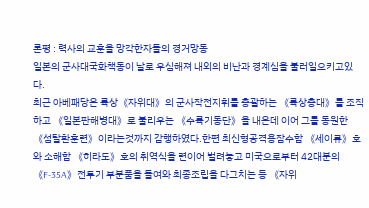론평 : 력사의 교훈을 망각한자들의 경거망동
일본의 군사대국화책동이 날로 우심해져 내외의 비난과 경계심을 불러일으키고있다.
최근 아베패당은 륙상《자위대》의 군사작전지휘를 총괄하는 《륙상총대》를 조직하고 《일본판해병대》로 불리우는 《수륙기동단》을 내온데 이어 그를 동원한 《섬탈환훈련》이라는것까지 감행하였다.한편 최신형공격용잠수함 《세이류》호와 소해함 《히라도》호의 취역식을 련이어 벌려놓고 미국으로부터 42대분의 《F-35A》전투기 부분품을 들여와 최종조립을 다그치는 등 《자위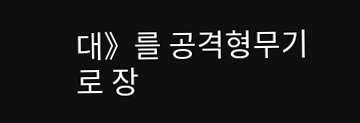대》를 공격형무기로 장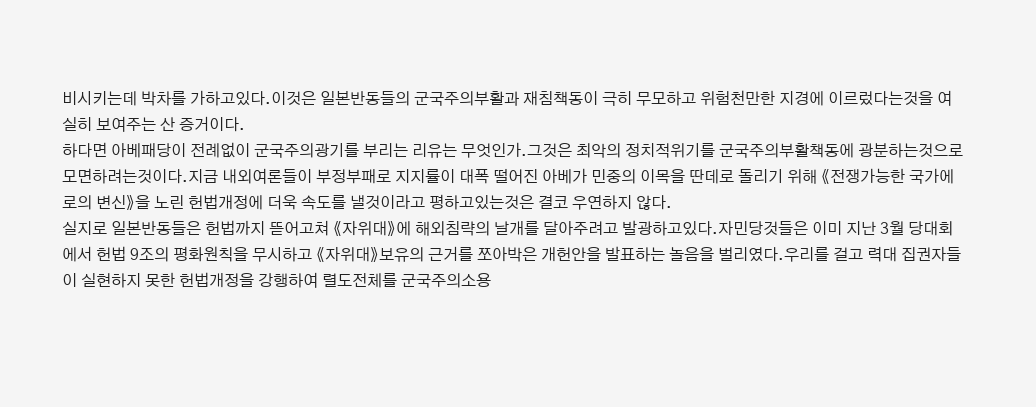비시키는데 박차를 가하고있다.이것은 일본반동들의 군국주의부활과 재침책동이 극히 무모하고 위험천만한 지경에 이르렀다는것을 여실히 보여주는 산 증거이다.
하다면 아베패당이 전례없이 군국주의광기를 부리는 리유는 무엇인가.그것은 최악의 정치적위기를 군국주의부활책동에 광분하는것으로 모면하려는것이다.지금 내외여론들이 부정부패로 지지률이 대폭 떨어진 아베가 민중의 이목을 딴데로 돌리기 위해 《전쟁가능한 국가에로의 변신》을 노린 헌법개정에 더욱 속도를 낼것이라고 평하고있는것은 결코 우연하지 않다.
실지로 일본반동들은 헌법까지 뜯어고쳐 《자위대》에 해외침략의 날개를 달아주려고 발광하고있다.자민당것들은 이미 지난 3월 당대회에서 헌법 9조의 평화원칙을 무시하고 《자위대》보유의 근거를 쪼아박은 개헌안을 발표하는 놀음을 벌리였다.우리를 걸고 력대 집권자들이 실현하지 못한 헌법개정을 강행하여 렬도전체를 군국주의소용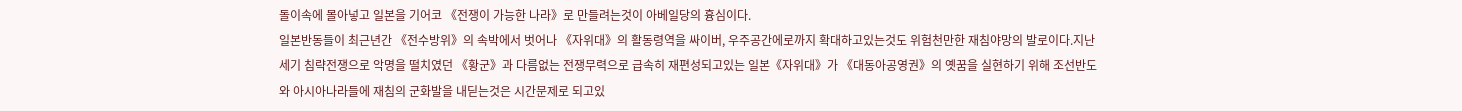돌이속에 몰아넣고 일본을 기어코 《전쟁이 가능한 나라》로 만들려는것이 아베일당의 흉심이다.
일본반동들이 최근년간 《전수방위》의 속박에서 벗어나 《자위대》의 활동령역을 싸이버, 우주공간에로까지 확대하고있는것도 위험천만한 재침야망의 발로이다.지난 세기 침략전쟁으로 악명을 떨치였던 《황군》과 다름없는 전쟁무력으로 급속히 재편성되고있는 일본《자위대》가 《대동아공영권》의 옛꿈을 실현하기 위해 조선반도와 아시아나라들에 재침의 군화발을 내딛는것은 시간문제로 되고있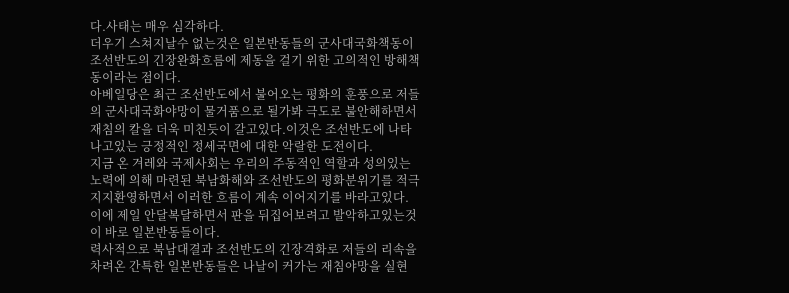다.사태는 매우 심각하다.
더우기 스쳐지날수 없는것은 일본반동들의 군사대국화책동이 조선반도의 긴장완화흐름에 제동을 걸기 위한 고의적인 방해책동이라는 점이다.
아베일당은 최근 조선반도에서 불어오는 평화의 훈풍으로 저들의 군사대국화야망이 물거품으로 될가봐 극도로 불안해하면서 재침의 칼을 더욱 미친듯이 갈고있다.이것은 조선반도에 나타나고있는 긍정적인 정세국면에 대한 악랄한 도전이다.
지금 온 겨레와 국제사회는 우리의 주동적인 역할과 성의있는 노력에 의해 마련된 북남화해와 조선반도의 평화분위기를 적극 지지환영하면서 이러한 흐름이 계속 이어지기를 바라고있다.이에 제일 안달복달하면서 판을 뒤집어보려고 발악하고있는것이 바로 일본반동들이다.
력사적으로 북남대결과 조선반도의 긴장격화로 저들의 리속을 차려온 간특한 일본반동들은 나날이 커가는 재침야망을 실현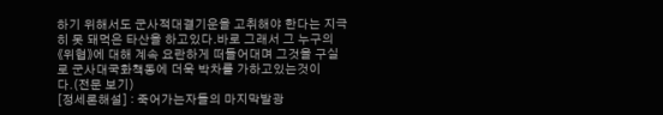하기 위해서도 군사적대결기운을 고취해야 한다는 지극히 못 돼먹은 타산을 하고있다.바로 그래서 그 누구의 《위협》에 대해 계속 요란하게 떠들어대며 그것을 구실로 군사대국화책동에 더욱 박차를 가하고있는것이다.(전문 보기)
[정세론해설] : 죽어가는자들의 마지막발광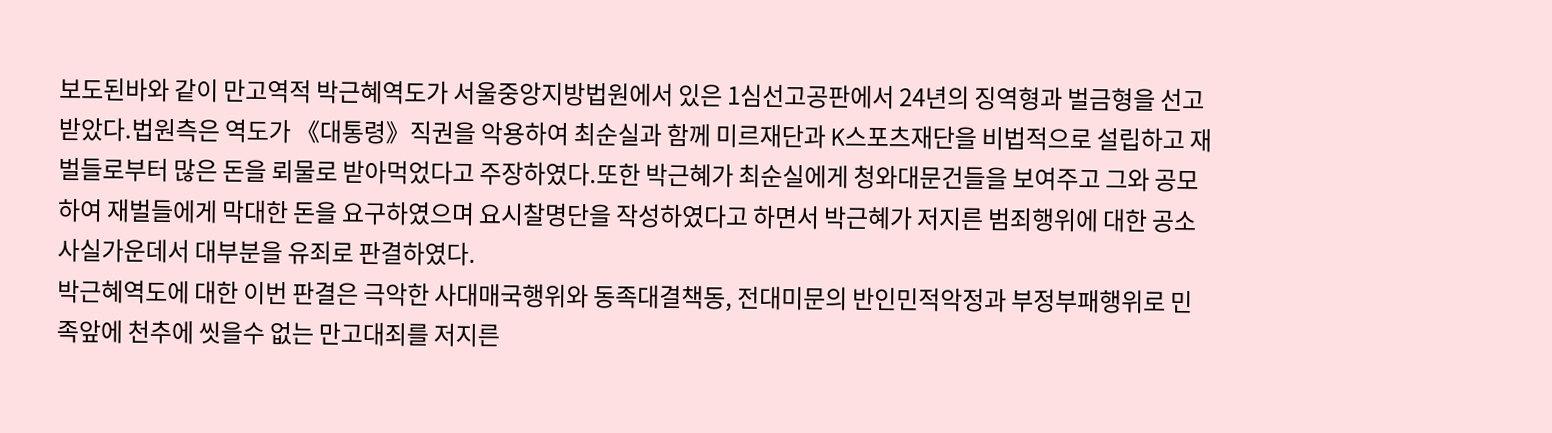보도된바와 같이 만고역적 박근혜역도가 서울중앙지방법원에서 있은 1심선고공판에서 24년의 징역형과 벌금형을 선고받았다.법원측은 역도가 《대통령》직권을 악용하여 최순실과 함께 미르재단과 K스포츠재단을 비법적으로 설립하고 재벌들로부터 많은 돈을 뢰물로 받아먹었다고 주장하였다.또한 박근혜가 최순실에게 청와대문건들을 보여주고 그와 공모하여 재벌들에게 막대한 돈을 요구하였으며 요시찰명단을 작성하였다고 하면서 박근혜가 저지른 범죄행위에 대한 공소사실가운데서 대부분을 유죄로 판결하였다.
박근혜역도에 대한 이번 판결은 극악한 사대매국행위와 동족대결책동, 전대미문의 반인민적악정과 부정부패행위로 민족앞에 천추에 씻을수 없는 만고대죄를 저지른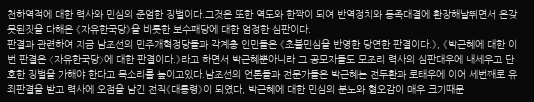천하역적에 대한 력사와 민심의 준엄한 징벌이다.그것은 또한 역도와 한짝이 되여 반역정치와 동족대결에 환장해날뛰면서 온갖 못된짓을 다해온 《자유한국당》을 비롯한 보수패당에 대한 엄정한 심판이다.
판결과 관련하여 지금 남조선의 민주개혁정당들과 각계층 인민들은 《초불민심을 반영한 당연한 판결이다.》, 《박근혜에 대한 이번 판결은 〈자유한국당〉에 대한 판결이다.》라고 하면서 박근혜뿐아니라 그 공모자들도 모조리 력사의 심판대우에 내세우고 단호한 징벌을 가해야 한다고 목소리를 높이고있다.남조선의 언론들과 전문가들은 박근혜는 전두환과 로태우에 이어 세번째로 유죄판결을 받고 력사에 오점을 남긴 전직《대통령》이 되였다, 박근혜에 대한 민심의 분노와 혐오감이 매우 크기때문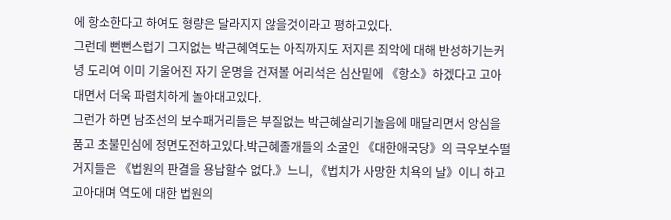에 항소한다고 하여도 형량은 달라지지 않을것이라고 평하고있다.
그런데 뻔뻔스럽기 그지없는 박근혜역도는 아직까지도 저지른 죄악에 대해 반성하기는커녕 도리여 이미 기울어진 자기 운명을 건져볼 어리석은 심산밑에 《항소》하겠다고 고아대면서 더욱 파렴치하게 놀아대고있다.
그런가 하면 남조선의 보수패거리들은 부질없는 박근혜살리기놀음에 매달리면서 앙심을 품고 초불민심에 정면도전하고있다.박근혜졸개들의 소굴인 《대한애국당》의 극우보수떨거지들은 《법원의 판결을 용납할수 없다.》느니, 《법치가 사망한 치욕의 날》이니 하고 고아대며 역도에 대한 법원의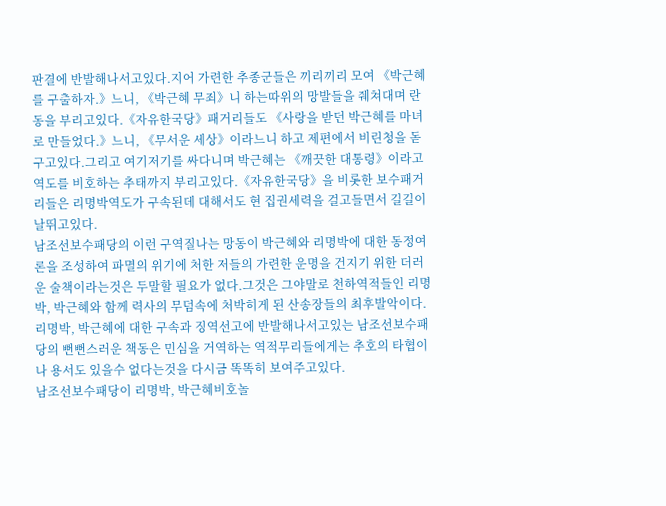판결에 반발해나서고있다.지어 가련한 추종군들은 끼리끼리 모여 《박근혜를 구출하자.》느니, 《박근혜 무죄》니 하는따위의 망발들을 줴쳐대며 란동을 부리고있다.《자유한국당》패거리들도 《사랑을 받던 박근혜를 마녀로 만들었다.》느니, 《무서운 세상》이라느니 하고 제편에서 비린청을 돋구고있다.그리고 여기저기를 싸다니며 박근혜는 《깨끗한 대통령》이라고 역도를 비호하는 추태까지 부리고있다.《자유한국당》을 비롯한 보수패거리들은 리명박역도가 구속된데 대해서도 현 집권세력을 걸고들면서 길길이 날뛰고있다.
남조선보수패당의 이런 구역질나는 망동이 박근혜와 리명박에 대한 동정여론을 조성하여 파멸의 위기에 처한 저들의 가련한 운명을 건지기 위한 더러운 술책이라는것은 두말할 필요가 없다.그것은 그야말로 천하역적들인 리명박, 박근혜와 함께 력사의 무덤속에 처박히게 된 산송장들의 최후발악이다.리명박, 박근혜에 대한 구속과 징역선고에 반발해나서고있는 남조선보수패당의 뻔뻔스러운 책동은 민심을 거역하는 역적무리들에게는 추호의 타협이나 용서도 있을수 없다는것을 다시금 똑똑히 보여주고있다.
남조선보수패당이 리명박, 박근혜비호놀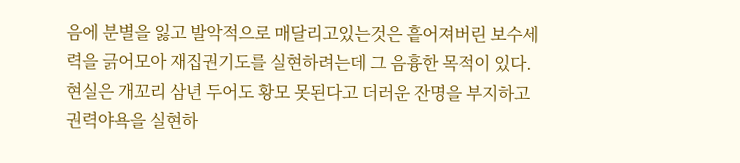음에 분별을 잃고 발악적으로 매달리고있는것은 흩어져버린 보수세력을 긁어모아 재집권기도를 실현하려는데 그 음흉한 목적이 있다.현실은 개꼬리 삼년 두어도 황모 못된다고 더러운 잔명을 부지하고 권력야욕을 실현하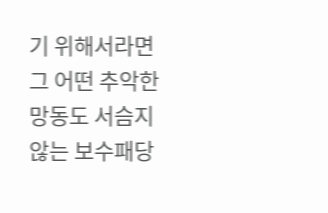기 위해서라면 그 어떤 추악한 망동도 서슴지 않는 보수패당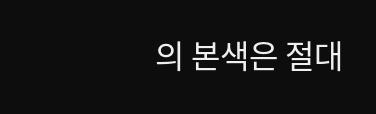의 본색은 절대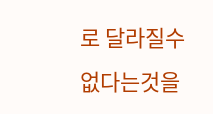로 달라질수 없다는것을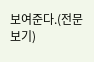보여준다.(전문 보기)